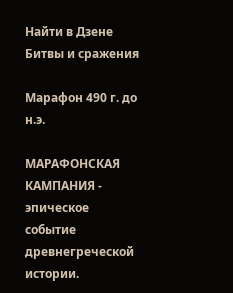Найти в Дзене
Битвы и сражения

Марафон 490 г. до н.э.

МАРАФОНСКАЯ КАМПАНИЯ - эпическое событие древнегреческой истории.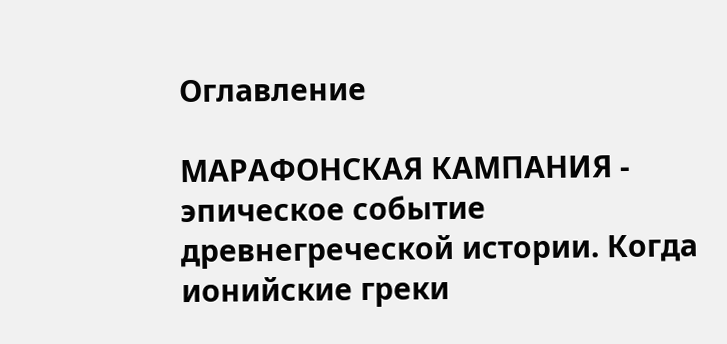Оглавление

МАРАФОНСКАЯ КАМПАНИЯ - эпическое событие древнегреческой истории. Когда ионийские греки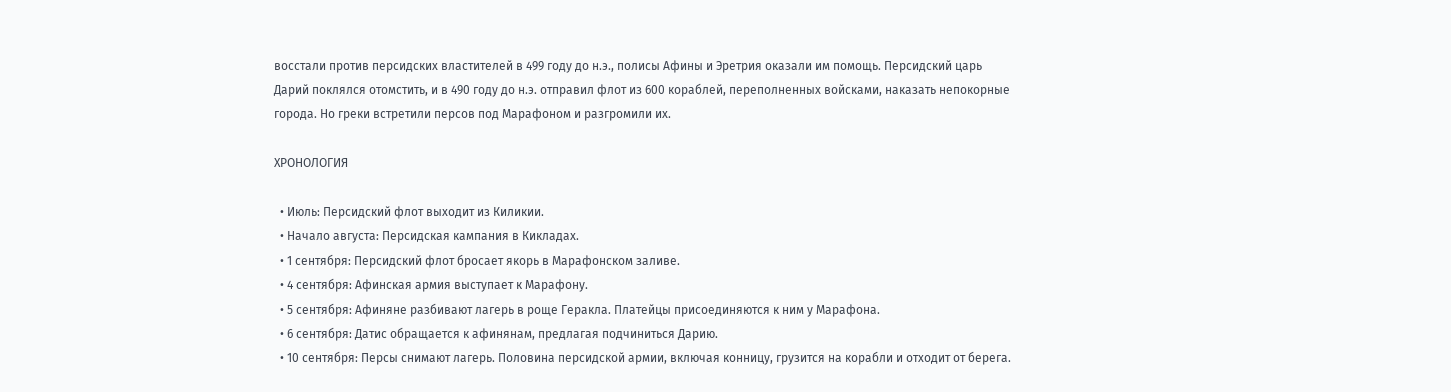восстали против персидских властителей в 499 году до н.э., полисы Афины и Эретрия оказали им помощь. Персидский царь Дарий поклялся отомстить, и в 490 году до н.э. отправил флот из 600 кораблей, переполненных войсками, наказать непокорные города. Но греки встретили персов под Марафоном и разгромили их.

ХРОНОЛОГИЯ

  • Июль: Персидский флот выходит из Киликии.
  • Начало августа: Персидская кампания в Кикладах.
  • 1 сентября: Персидский флот бросает якорь в Марафонском заливе.
  • 4 сентября: Афинская армия выступает к Марафону.
  • 5 сентября: Афиняне разбивают лагерь в роще Геракла. Платейцы присоединяются к ним у Марафона.
  • 6 сентября: Датис обращается к афинянам, предлагая подчиниться Дарию.
  • 10 сентября: Персы снимают лагерь. Половина персидской армии, включая конницу, грузится на корабли и отходит от берега.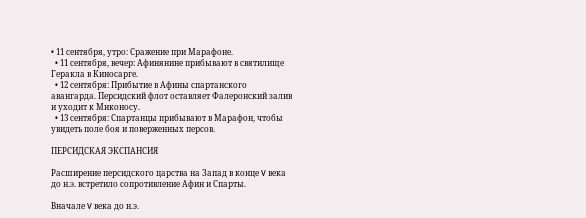• 11 сентября, утро: Сражение при Марафоне.
  • 11 сентября, вечер: Афинянине прибывают в святилище Геракла в Киносарге.
  • 12 сентября: Прибытие в Афины спартанского авангарда. Персидский флот оставляет Фалеронский залив и уходит к Миконосу.
  • 13 сентября: Спартанцы прибывают в Марафон, чтобы увидеть поле боя и поверженных персов.

ПЕРСИДСКАЯ ЭКСПАНСИЯ

Расширение персидского царства на Запад в конце V века до н.э. встретило сопротивление Афин и Спарты.

Вначале V века до н.э.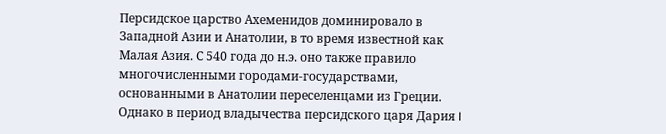Персидское царство Ахеменидов доминировало в Западной Азии и Анатолии, в то время известной как Малая Азия. С 540 года до н.э. оно также правило многочисленными городами-государствами, основанными в Анатолии переселенцами из Греции. Однако в период владычества персидского царя Дария I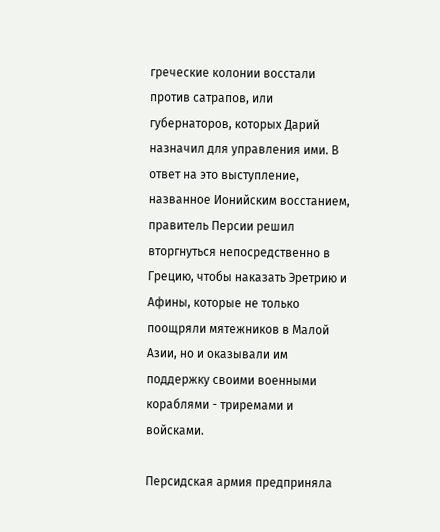греческие колонии восстали против сатрапов, или губернаторов, которых Дарий назначил для управления ими. В ответ на это выступление, названное Ионийским восстанием, правитель Персии решил вторгнуться непосредственно в Грецию, чтобы наказать Эретрию и Афины, которые не только поощряли мятежников в Малой Азии, но и оказывали им поддержку своими военными кораблями - триремами и войсками.

Персидская армия предприняла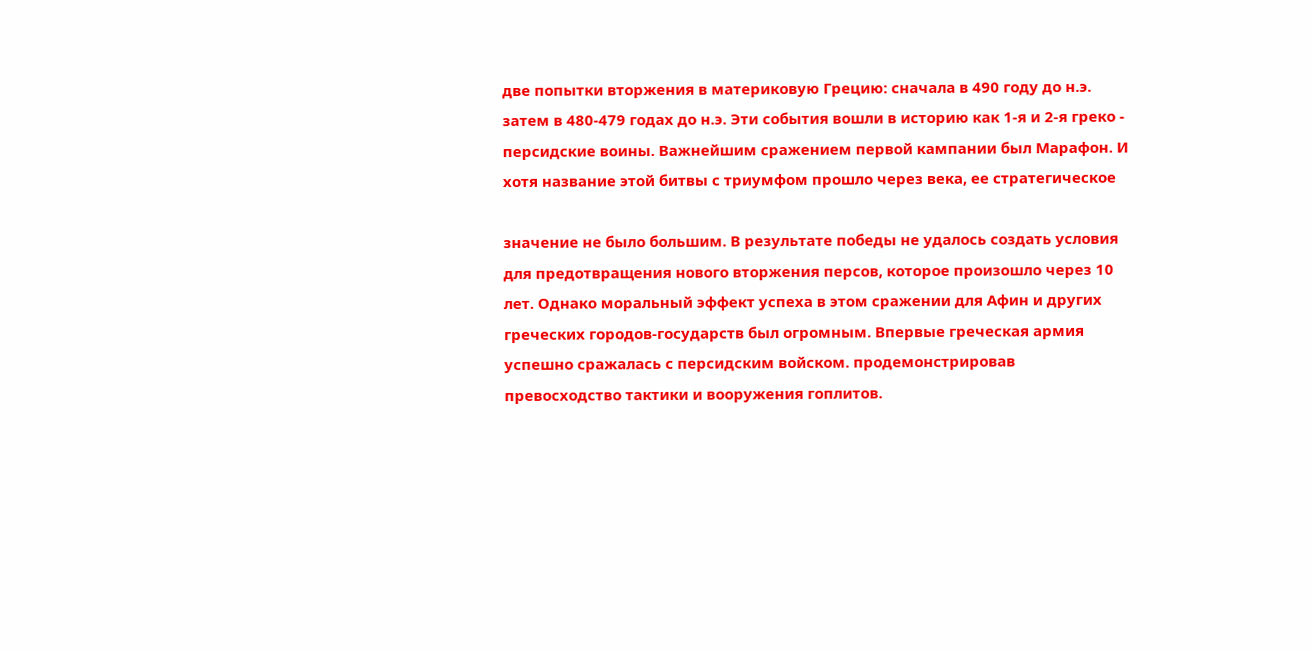две попытки вторжения в материковую Грецию: сначала в 490 году до н.э. затем в 480-479 годах до н.э. Эти события вошли в историю как 1-я и 2-я греко - персидские воины. Важнейшим сражением первой кампании был Марафон. И хотя название этой битвы с триумфом прошло через века, ее стратегическое

значение не было большим. В результате победы не удалось создать условия для предотвращения нового вторжения персов, которое произошло через 10 лет. Однако моральный эффект успеха в этом сражении для Афин и других греческих городов-государств был огромным. Впервые греческая армия успешно сражалась с персидским войском. продемонстрировав превосходство тактики и вооружения гоплитов.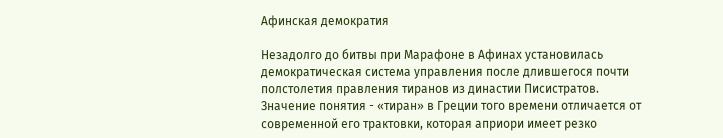Афинская демократия

Незадолго до битвы при Марафоне в Афинах установилась демократическая система управления после длившегося почти полстолетия правления тиранов из династии Писистратов. Значение понятия - «тиран» в Греции того времени отличается от современной его трактовки, которая априори имеет резко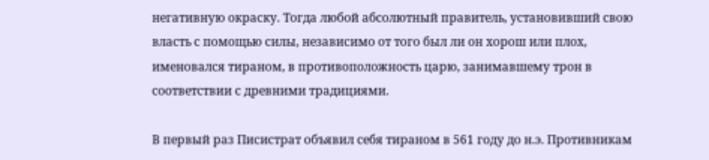негативную окраску. Тогда любой абсолютный правитель, установивший свою власть с помощью силы, независимо от того был ли он хорош или плох, именовался тираном, в противоположность царю, занимавшему трон в соответствии с древними традициями.

В первый раз Писистрат объявил себя тираном в 561 году до н.э. Противникам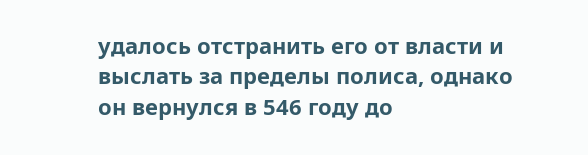удалось отстранить его от власти и выслать за пределы полиса, однако он вернулся в 546 году до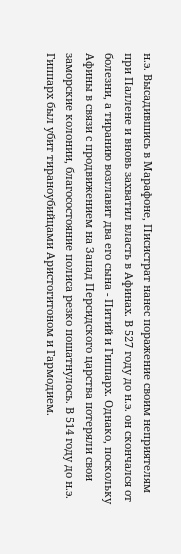н.э. Высадившись в Марафоне, Писистрат нанес поражение своим неприятелям при Паллене и вновь захватил власть в Афинах. В 527 году до н.э. он скончался от болезни, а тиранию возглавит два его сына - Питий и Гиппарх. Однако, поскольку Афины в связи с продвижением на Запад Персидского царства потеряли свои заморские колонии, благосостояние полиса резко пошатнулось. В 514 году до н.э. Гиппарх был убит тираноубийцами Аристогитоном и Гармодием.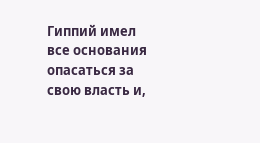Гиппий имел все основания опасаться за свою власть и,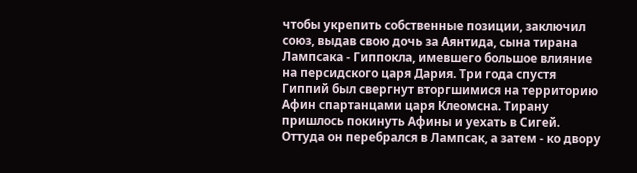чтобы укрепить собственные позиции, заключил союз, выдав свою дочь за Аянтида, сына тирана Лампсака - Гиппокла, имевшего большое влияние на персидского царя Дария. Три года спустя Гиппий был свергнут вторгшимися на территорию Афин спартанцами царя Клеомсна. Тирану пришлось покинуть Афины и уехать в Сигей. Оттуда он перебрался в Лампсак, а затем - ко двору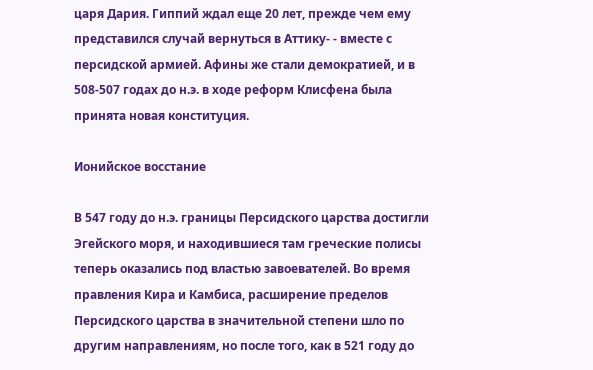царя Дария. Гиппий ждал еще 20 лет, прежде чем ему представился случай вернуться в Аттику- - вместе с персидской армией. Афины же стали демократией, и в 508-507 годах до н.э. в ходе реформ Клисфена была принята новая конституция.

Ионийское восстание

В 547 году до н.э. границы Персидского царства достигли Эгейского моря, и находившиеся там греческие полисы теперь оказались под властью завоевателей. Во время правления Кира и Камбиса, расширение пределов Персидского царства в значительной степени шло по другим направлениям, но после того, как в 521 году до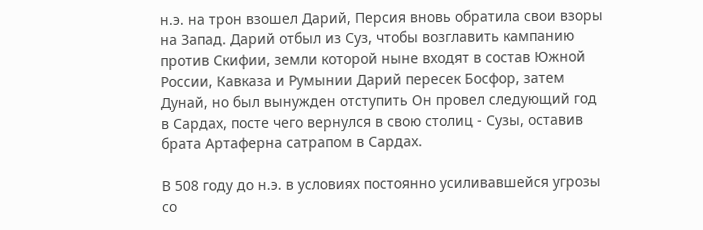н.э. на трон взошел Дарий, Персия вновь обратила свои взоры на Запад. Дарий отбыл из Суз, чтобы возглавить кампанию против Скифии, земли которой ныне входят в состав Южной России, Кавказа и Румынии Дарий пересек Босфор, затем Дунай, но был вынужден отступить Он провел следующий год в Сардах, посте чего вернулся в свою столиц - Сузы, оставив брата Артаферна сатрапом в Сардах.

В 508 году до н.э. в условиях постоянно усиливавшейся угрозы со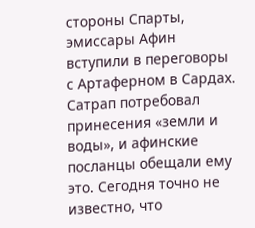стороны Спарты, эмиссары Афин вступили в переговоры с Артаферном в Сардах. Сатрап потребовал принесения «земли и воды», и афинские посланцы обещали ему это. Сегодня точно не известно, что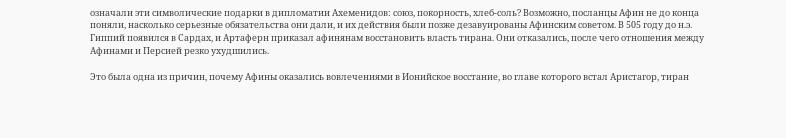означали эти символические подарки в дипломатии Ахеменидов: союз, покорность, хлеб-соль? Возможно, посланцы Афин не до конца поняли, насколько серьезные обязательства они дали, и их действия были позже дезавуированы Афинским советом. В 505 году до н.э. Гиппий появился в Сардах, и Артаферн приказал афинянам восстановить власть тирана. Они отказались, после чего отношения между Афинами и Персией резко ухудшились.

Это была одна из причин, почему Афины оказались вовлечениями в Ионийское восстание, во главе которого встал Аристагор, тиран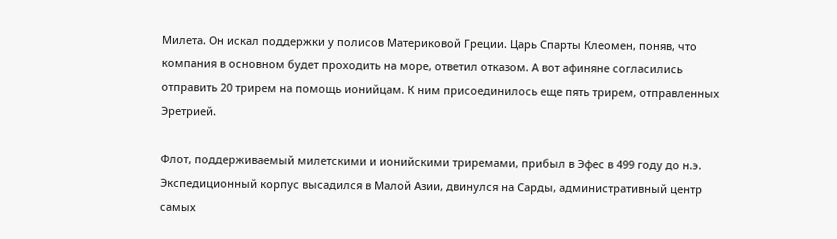Милета. Он искал поддержки у полисов Материковой Греции. Царь Спарты Клеомен, поняв, что компания в основном будет проходить на море, ответил отказом. А вот афиняне согласились отправить 20 трирем на помощь ионийцам. К ним присоединилось еще пять трирем, отправленных Эретрией.

Флот, поддерживаемый милетскими и ионийскими триремами, прибыл в Эфес в 499 году до н.э. Экспедиционный корпус высадился в Малой Азии, двинулся на Сарды, административный центр самых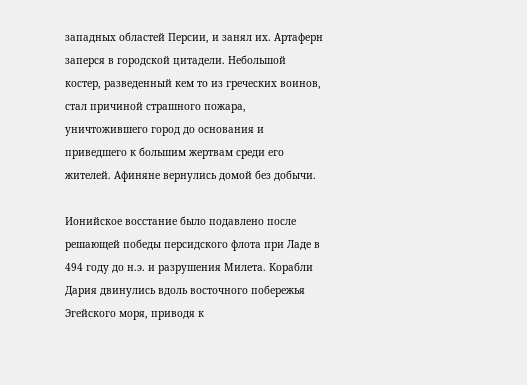западных областей Персии, и занял их. Артаферн заперся в городской цитадели. Небольшой костер, разведенный кем то из греческих воинов, стал причиной страшного пожара, уничтожившего город до основания и приведшего к большим жертвам среди его жителей. Афиняне вернулись домой без добычи.

Ионийское восстание было подавлено после решающей победы персидского флота при Ладе в 494 году до н.э. и разрушения Милета. Корабли Дария двинулись вдоль восточного побережья Эгейского моря, приводя к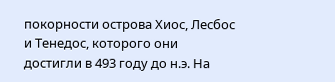покорности острова Хиос, Лесбос и Тенедос, которого они достигли в 493 году до н.э. На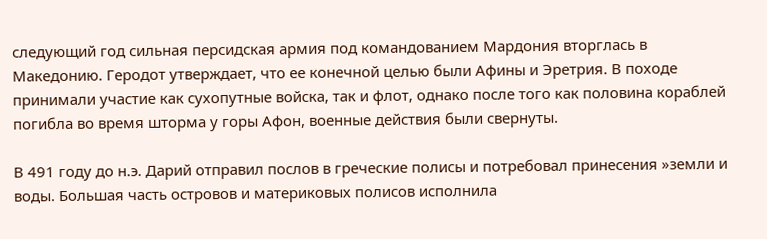следующий год сильная персидская армия под командованием Мардония вторглась в Македонию. Геродот утверждает, что ее конечной целью были Афины и Эретрия. В походе принимали участие как сухопутные войска, так и флот, однако после того как половина кораблей погибла во время шторма у горы Афон, военные действия были свернуты.

В 491 году до н.э. Дарий отправил послов в греческие полисы и потребовал принесения »земли и воды. Большая часть островов и материковых полисов исполнила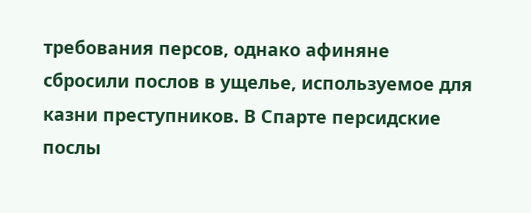требования персов, однако афиняне сбросили послов в ущелье, используемое для казни преступников. В Спарте персидские послы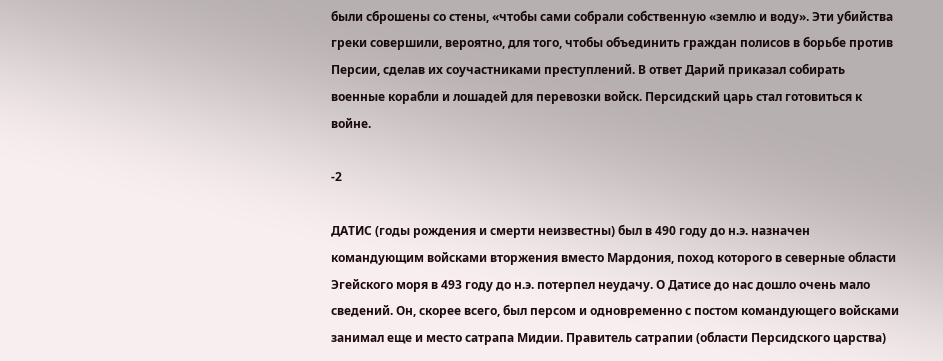были сброшены со стены, «чтобы сами собрали собственную «землю и воду». Эти убийства греки совершили, вероятно, для того, чтобы объединить граждан полисов в борьбе против Персии, сделав их соучастниками преступлений. В ответ Дарий приказал собирать военные корабли и лошадей для перевозки войск. Персидский царь стал готовиться к войне.

-2

ДАТИС (годы рождения и смерти неизвестны) был в 490 году до н.э. назначен командующим войсками вторжения вместо Мардония, поход которого в северные области Эгейского моря в 493 году до н.э. потерпел неудачу. О Датисе до нас дошло очень мало сведений. Он, скорее всего, был персом и одновременно с постом командующего войсками занимал еще и место сатрапа Мидии. Правитель сатрапии (области Персидского царства)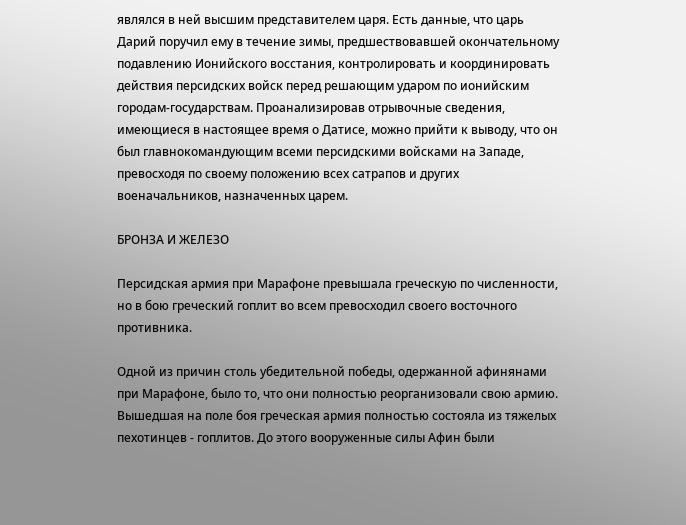являлся в ней высшим представителем царя. Есть данные, что царь Дарий поручил ему в течение зимы, предшествовавшей окончательному подавлению Ионийского восстания, контролировать и координировать действия персидских войск перед решающим ударом по ионийским городам-государствам. Проанализировав отрывочные сведения, имеющиеся в настоящее время о Датисе, можно прийти к выводу, что он был главнокомандующим всеми персидскими войсками на Западе, превосходя по своему положению всех сатрапов и других военачальников, назначенных царем.

БРОНЗА И ЖЕЛЕЗО

Персидская армия при Марафоне превышала греческую по численности, но в бою греческий гоплит во всем превосходил своего восточного противника.

Одной из причин столь убедительной победы, одержанной афинянами при Марафоне, было то, что они полностью реорганизовали свою армию. Вышедшая на поле боя греческая армия полностью состояла из тяжелых пехотинцев - гоплитов. До этого вооруженные силы Афин были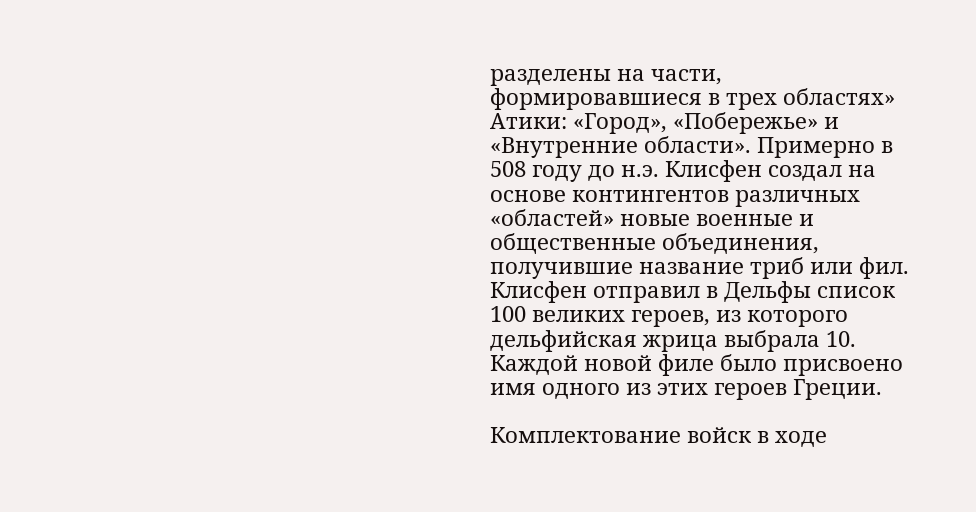разделены на части, формировавшиеся в трех областях» Атики: «Город», «Побережье» и «Внутренние области». Примерно в 508 году до н.э. Клисфен создал на основе контингентов различных «областей» новые военные и общественные объединения, получившие название триб или фил. Клисфен отправил в Дельфы список 100 великих героев, из которого дельфийская жрица выбрала 10. Каждой новой филе было присвоено имя одного из этих героев Греции.

Комплектование войск в ходе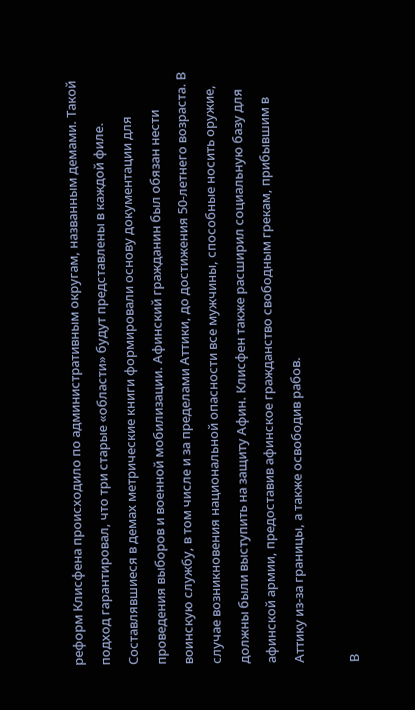реформ Клисфена происходило по административным округам, названным демами. Такой подход гарантировал, что три старые «области» будут представлены в каждой филе. Составлявшиеся в демах метрические книги формировали основу документации для проведения выборов и военной мобилизации. Афинский гражданин был обязан нести воинскую службу, в том числе и за пределами Аттики, до достижения 50-летнего возраста. В случае возникновения национальной опасности все мужчины, способные носить оружие, должны были выступить на защиту Афин. Клисфен также расширил социальную базу для афинской армии, предоставив афинское гражданство свободным грекам, прибывшим в Аттику из-за границы, а также освободив рабов.

В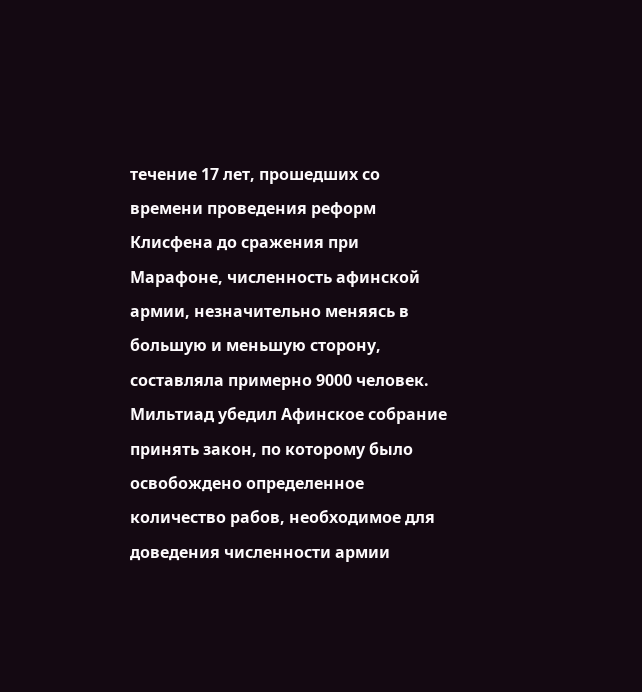течение 17 лет, прошедших со времени проведения реформ Клисфена до сражения при Марафоне, численность афинской армии, незначительно меняясь в большую и меньшую сторону, составляла примерно 9000 человек. Мильтиад убедил Афинское собрание принять закон, по которому было освобождено определенное количество рабов, необходимое для доведения численности армии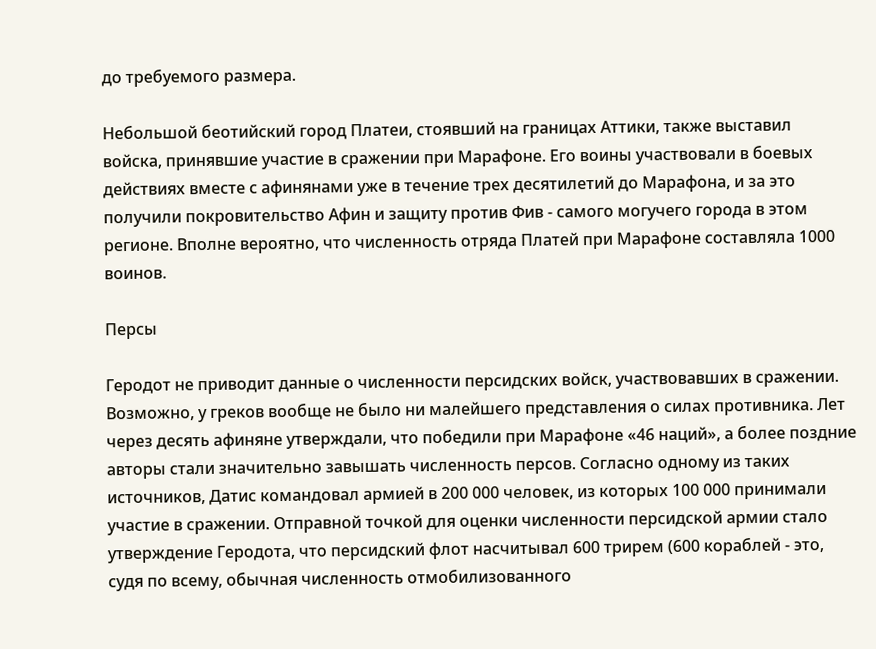до требуемого размера.

Небольшой беотийский город Платеи, стоявший на границах Аттики, также выставил войска, принявшие участие в сражении при Марафоне. Его воины участвовали в боевых действиях вместе с афинянами уже в течение трех десятилетий до Марафона, и за это получили покровительство Афин и защиту против Фив - самого могучего города в этом регионе. Вполне вероятно, что численность отряда Платей при Марафоне составляла 1000 воинов.

Персы

Геродот не приводит данные о численности персидских войск, участвовавших в сражении. Возможно, у греков вообще не было ни малейшего представления о силах противника. Лет через десять афиняне утверждали, что победили при Марафоне «46 наций», а более поздние авторы стали значительно завышать численность персов. Согласно одному из таких источников, Датис командовал армией в 200 000 человек, из которых 100 000 принимали участие в сражении. Отправной точкой для оценки численности персидской армии стало утверждение Геродота, что персидский флот насчитывал 600 трирем (600 кораблей - это, судя по всему, обычная численность отмобилизованного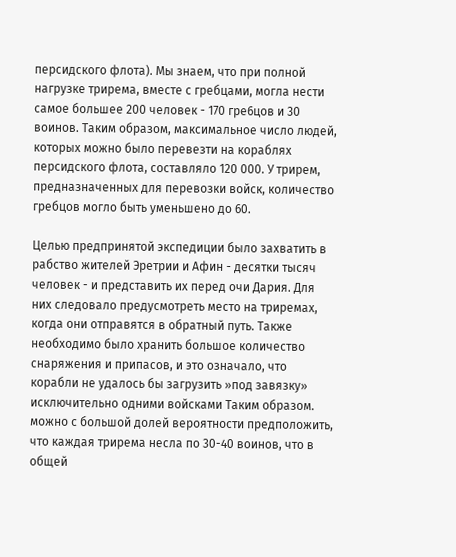персидского флота). Мы знаем, что при полной нагрузке трирема, вместе с гребцами, могла нести самое большее 200 человек - 170 гpe6цов и 30 воинов. Таким образом, максимальное число людей, которых можно было перевезти на кораблях персидского флота, составляло 120 000. У трирем, предназначенных для перевозки войск, количество гребцов могло быть уменьшено до 60.

Целью предпринятой экспедиции было захватить в рабство жителей Эретрии и Афин - десятки тысяч человек - и представить их перед очи Дария. Для них следовало предусмотреть место на триремах, когда они отправятся в обратный путь. Также необходимо было хранить большое количество снаряжения и припасов, и это означало, что корабли не удалось бы загрузить »под завязку» исключительно одними войсками Таким образом. можно с большой долей вероятности предположить, что каждая трирема несла по 30-40 воинов, что в общей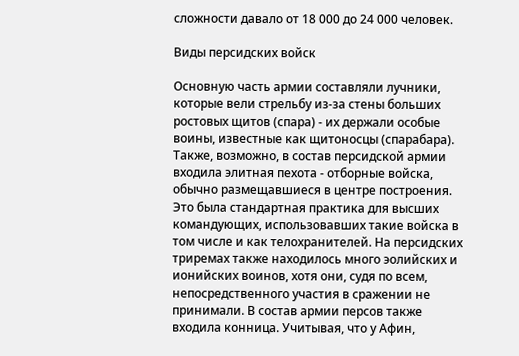сложности давало от 18 000 до 24 000 человек.

Виды персидских войск

Основную часть армии составляли лучники, которые вели стрельбу из-за стены больших ростовых щитов (спара) - их держали особые воины, известные как щитоносцы (спарабара). Также, возможно, в состав персидской армии входила элитная пехота - отборные войска, обычно размещавшиеся в центре построения. Это была стандартная практика для высших командующих, использовавших такие войска в том числе и как телохранителей. На персидских триремах также находилось много эолийских и ионийских воинов, хотя они, судя по всем, непосредственного участия в сражении не принимали. В состав армии персов также входила конница. Учитывая, что у Афин,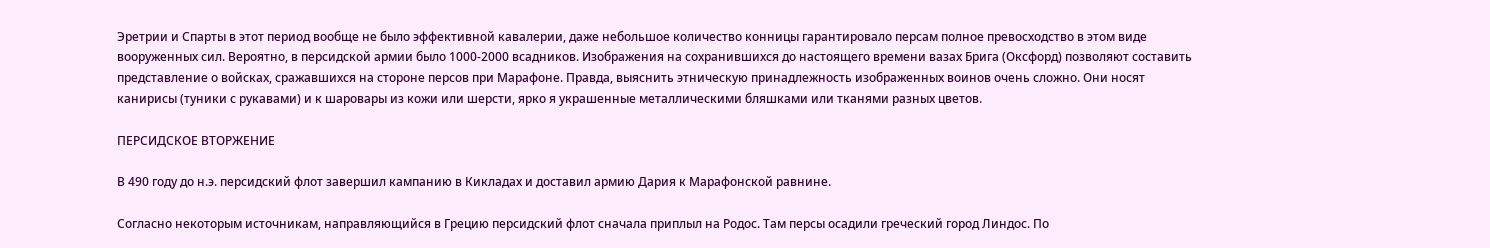Эретрии и Спарты в этот период вообще не было эффективной кавалерии, даже небольшое количество конницы гарантировало персам полное превосходство в этом виде вооруженных сил. Вероятно, в персидской армии было 1000-2000 всадников. Изображения на сохранившихся до настоящего времени вазах Брига (Оксфорд) позволяют составить представление о войсках, сражавшихся на стороне персов при Марафоне. Правда, выяснить этническую принадлежность изображенных воинов очень сложно. Они носят канирисы (туники с рукавами) и к шаровары из кожи или шерсти, ярко я украшенные металлическими бляшками или тканями разных цветов.

ПЕРСИДСКОЕ ВТОРЖЕНИЕ

В 490 году до н.э. персидский флот завершил кампанию в Кикладах и доставил армию Дария к Марафонской равнине.

Согласно некоторым источникам, направляющийся в Грецию персидский флот сначала приплыл на Родос. Там персы осадили греческий город Линдос. По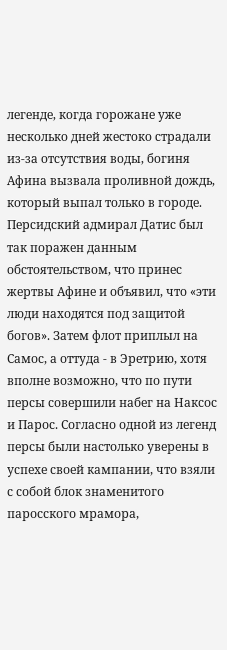легенде, когда горожане уже несколько дней жестоко страдали из-за отсутствия воды, богиня Афина вызвала проливной дождь, который выпал только в городе. Персидский адмирал Датис был так поражен данным обстоятельством, что принес жертвы Афине и объявил, что «эти люди находятся под защитой богов». Затем флот приплыл на Самос, а оттуда - в Эретрию, хотя вполне возможно, что по пути персы совершили набег на Наксос и Парос. Согласно одной из легенд персы были настолько уверены в успехе своей кампании, что взяли с собой блок знаменитого паросского мрамора,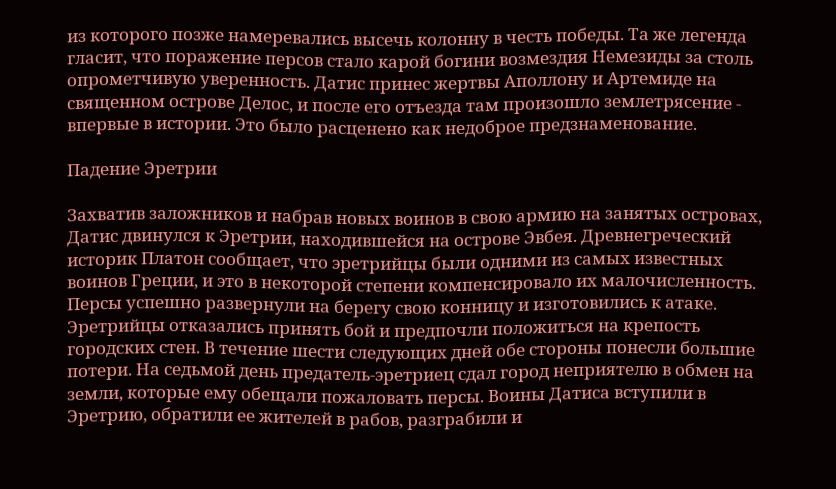из которого позже намеревались высечь колонну в честь победы. Та же легенда гласит, что поражение персов стало карой богини возмездия Немезиды за столь опрометчивую уверенность. Датис принес жертвы Аполлону и Артемиде на священном острове Делос, и после его отъезда там произошло землетрясение - впервые в истории. Это было расценено как недоброе предзнаменование.

Падение Эретрии

Захватив заложников и набрав новых воинов в свою армию на занятых островах, Датис двинулся к Эретрии, находившейся на острове Эвбея. Древнегреческий историк Платон сообщает, что эретрийцы были одними из самых известных воинов Греции, и это в некоторой степени компенсировало их малочисленность. Персы успешно развернули на берегу свою конницу и изготовились к атаке. Эретрийцы отказались принять бой и предпочли положиться на крепость городских стен. В течение шести следующих дней обе стороны понесли большие потери. На седьмой день предатель-эретриец сдал город неприятелю в обмен на земли, которые ему обещали пожаловать персы. Воины Датиса вступили в Эретрию, обратили ее жителей в рабов, разграбили и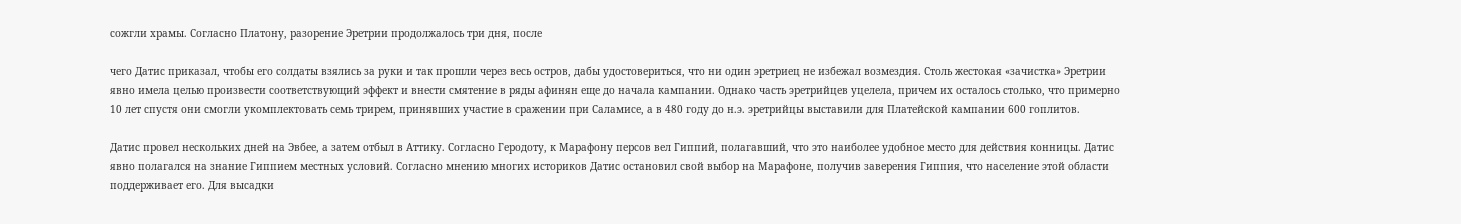сожгли храмы. Согласно Платону, разорение Эретрии продолжалось три дня, после

чего Датис приказал, чтобы его солдаты взялись за руки и так прошли через весь остров, дабы удостовериться, что ни один эретриец не избежал возмездия. Столь жестокая «зачистка» Эретрии явно имела целью произвести соответствующий эффект и внести смятение в ряды афинян еще до начала кампании. Однако часть эретрийцев уцелела, причем их осталось столько, что примерно 10 лет спустя они смогли укомплектовать семь трирем, принявших участие в сражении при Саламисе, а в 480 году до н.э. эретрийцы выставили для Платейской кампании 600 гоплитов.

Датис провел нескольких дней на Эвбее, а затем отбыл в Аттику. Согласно Геродоту, к Марафону персов вел Гиппий, полагавший, что это наиболее удобное место для действия конницы. Датис явно полагался на знание Гиппием местных условий. Согласно мнению многих историков Датис остановил свой выбор на Марафоне, получив заверения Гиппия, что население этой области поддерживает его. Для высадки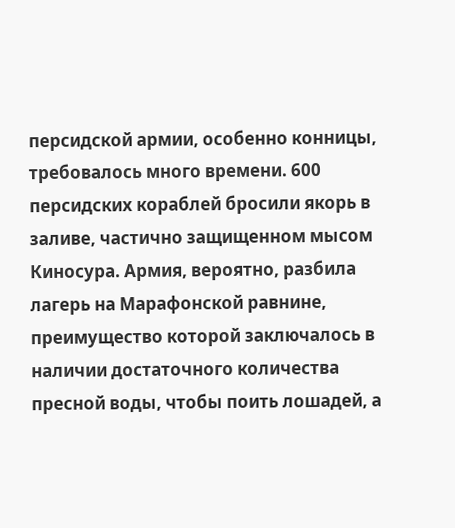персидской армии, особенно конницы, требовалось много времени. 600 персидских кораблей бросили якорь в заливе, частично защищенном мысом Киносура. Армия, вероятно, разбила лагерь на Марафонской равнине, преимущество которой заключалось в наличии достаточного количества пресной воды, чтобы поить лошадей, а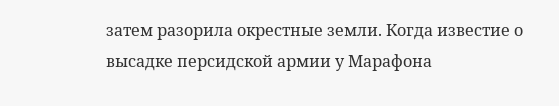затем разорила окрестные земли. Когда известие о высадке персидской армии у Марафона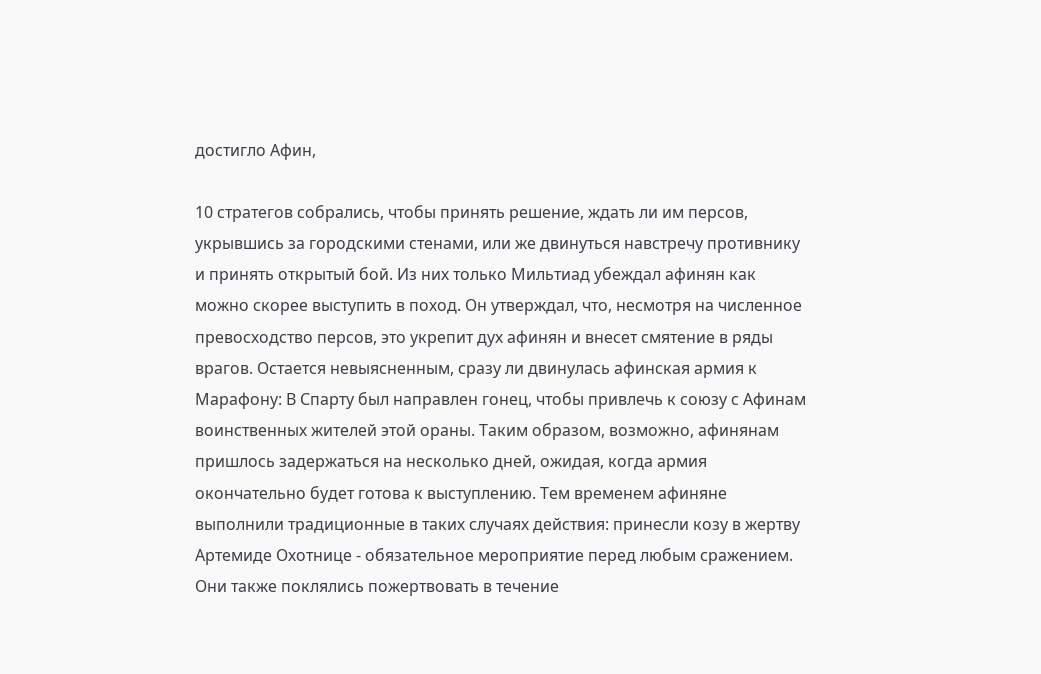достигло Афин,

10 стратегов собрались, чтобы принять решение, ждать ли им персов, укрывшись за городскими стенами, или же двинуться навстречу противнику и принять открытый бой. Из них только Мильтиад убеждал афинян как можно скорее выступить в поход. Он утверждал, что, несмотря на численное превосходство персов, это укрепит дух афинян и внесет смятение в ряды врагов. Остается невыясненным, сразу ли двинулась афинская армия к Марафону: В Спарту был направлен гонец, чтобы привлечь к союзу с Афинам воинственных жителей этой ораны. Таким образом, возможно, афинянам пришлось задержаться на несколько дней, ожидая, когда армия окончательно будет готова к выступлению. Тем временем афиняне выполнили традиционные в таких случаях действия: принесли козу в жертву Артемиде Охотнице - обязательное мероприятие перед любым сражением. Они также поклялись пожертвовать в течение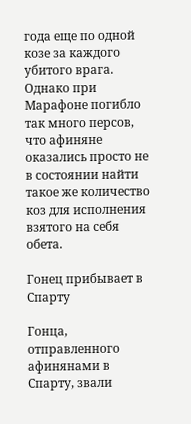года еще по одной козе за каждого убитого врага. Однако при Марафоне погибло так много персов, что афиняне оказались просто не в состоянии найти такое же количество коз для исполнения взятого на себя обета.

Гонец прибывает в Спарту

Гонца, отправленного афинянами в Спарту, звали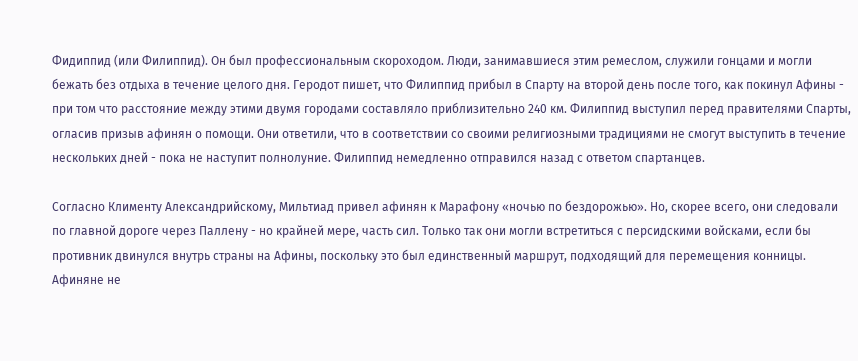Фидиппид (или Филиппид). Он был профессиональным скороходом. Люди, занимавшиеся этим ремеслом, служили гонцами и могли бежать без отдыха в течение целого дня. Геродот пишет, что Филиппид прибыл в Спарту на второй день после того, как покинул Афины - при том что расстояние между этими двумя городами составляло приблизительно 240 км. Филиппид выступил перед правителями Спарты, огласив призыв афинян о помощи. Они ответили, что в соответствии со своими религиозными традициями не смогут выступить в течение нескольких дней - пока не наступит полнолуние. Филиппид немедленно отправился назад с ответом спартанцев.

Согласно Клименту Александрийскому, Мильтиад привел афинян к Марафону «ночью по бездорожью». Но, скорее всего, они следовали по главной дороге через Паллену - но крайней мере, часть сил. Только так они могли встретиться с персидскими войсками, если бы противник двинулся внутрь страны на Афины, поскольку это был единственный маршрут, подходящий для перемещения конницы. Афиняне не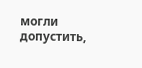могли допустить,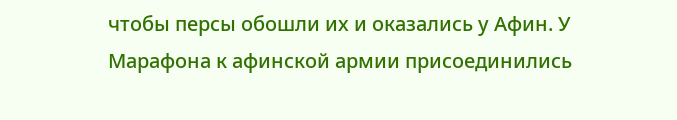чтобы персы обошли их и оказались у Афин. У Марафона к афинской армии присоединились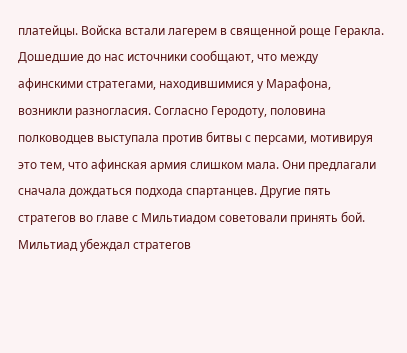платейцы. Войска встали лагерем в священной роще Геракла. Дошедшие до нас источники сообщают, что между афинскими стратегами, находившимися у Марафона, возникли разногласия. Согласно Геродоту, половина полководцев выступала против битвы с персами, мотивируя это тем, что афинская армия слишком мала. Они предлагали сначала дождаться подхода спартанцев. Другие пять стратегов во главе с Мильтиадом советовали принять бой. Мильтиад убеждал стратегов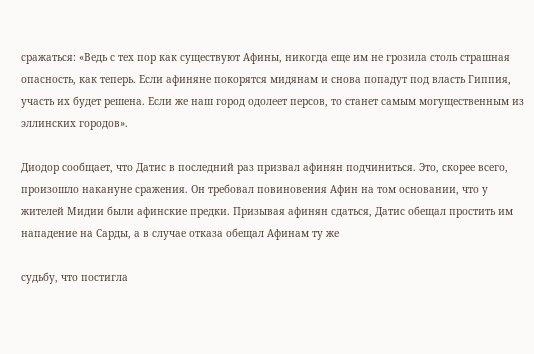сражаться: «Ведь с тех пор как существуют Афины, никогда еще им не грозила столь страшная опасность, как теперь. Если афиняне покорятся мидянам и снова попадут под власть Гиппия, участь их будет решена. Если же наш город одолеет персов, то станет самым могущественным из эллинских городов».

Диодор сообщает, что Датис в последний раз призвал афинян подчиниться. Это, скорее всего, произошло накануне сражения. Он требовал повиновения Афин на том основании, что у жителей Мидии были афинские предки. Призывая афинян сдаться, Датис обещал простить им нападение на Сарды, а в случае отказа обещал Афинам ту же

судьбу, что постигла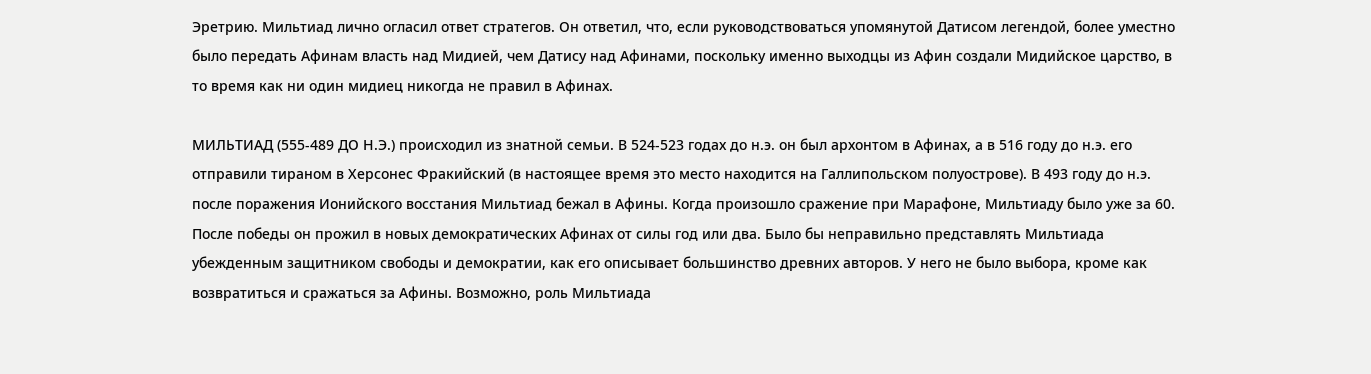Эретрию. Мильтиад лично огласил ответ стратегов. Он ответил, что, если руководствоваться упомянутой Датисом легендой, более уместно было передать Афинам власть над Мидией, чем Датису над Афинами, поскольку именно выходцы из Афин создали Мидийское царство, в то время как ни один мидиец никогда не правил в Афинах.

МИЛЬТИАД (555-489 ДО Н.Э.) происходил из знатной семьи. В 524-523 годах до н.э. он был архонтом в Афинах, а в 516 году до н.э. его отправили тираном в Херсонес Фракийский (в настоящее время это место находится на Галлипольском полуострове). В 493 году до н.э. после поражения Ионийского восстания Мильтиад бежал в Афины. Когда произошло сражение при Марафоне, Мильтиаду было уже за 60. После победы он прожил в новых демократических Афинах от силы год или два. Было бы неправильно представлять Мильтиада убежденным защитником свободы и демократии, как его описывает большинство древних авторов. У него не было выбора, кроме как возвратиться и сражаться за Афины. Возможно, роль Мильтиада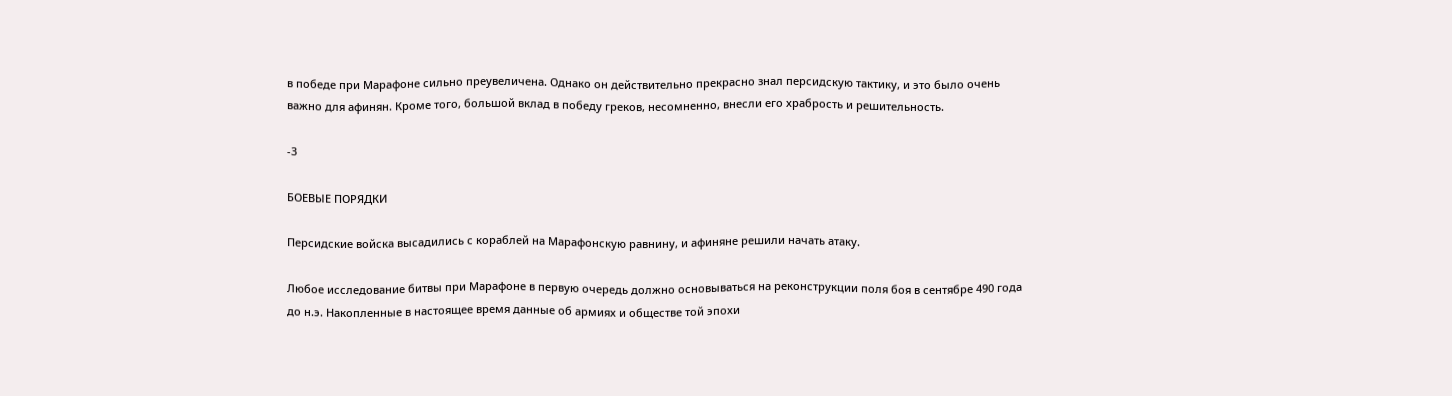в победе при Марафоне сильно преувеличена. Однако он действительно прекрасно знал персидскую тактику, и это было очень важно для афинян. Кроме того, большой вклад в победу греков, несомненно, внесли его храбрость и решительность.

-3

БОЕВЫЕ ПОРЯДКИ

Персидские войска высадились с кораблей на Марафонскую равнину, и афиняне решили начать атаку.

Любое исследование битвы при Марафоне в первую очередь должно основываться на реконструкции поля боя в сентябре 490 года до н.э. Накопленные в настоящее время данные об армиях и обществе той эпохи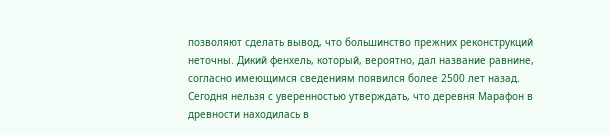позволяют сделать вывод, что большинство прежних реконструкций неточны. Дикий фенхель, который, вероятно, дал название равнине, согласно имеющимся сведениям появился более 2500 лет назад. Сегодня нельзя с уверенностью утверждать, что деревня Марафон в древности находилась в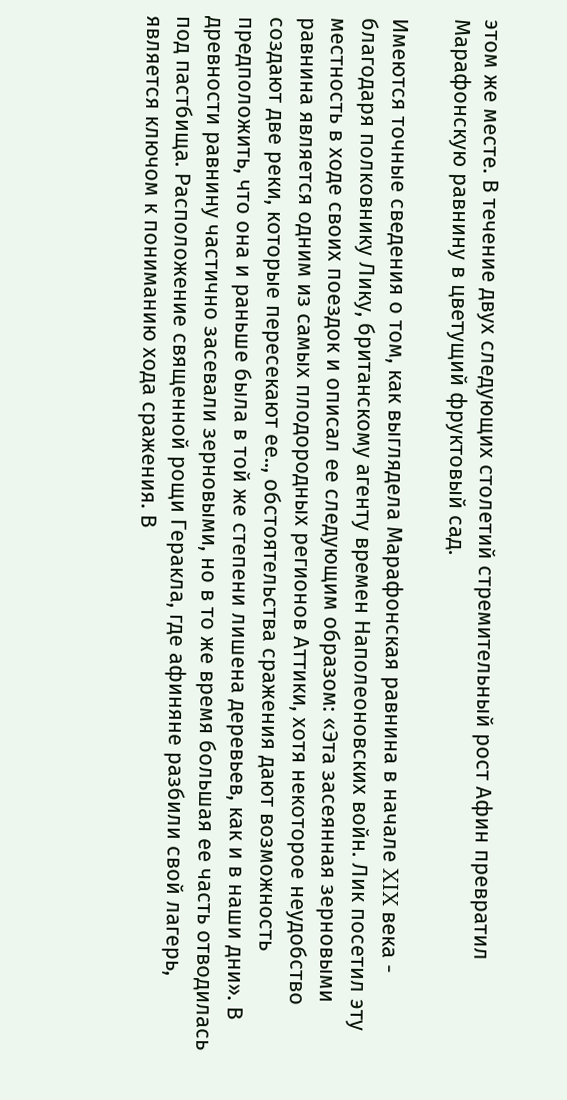этом же месте. В течение двух следующих столетий стремительный рост Афин превратил Марафонскую равнину в цветущий фруктовый сад.

Имеются точные сведения о том, как выглядела Марафонская равнина в начале XIX века - благодаря полковнику Лику, британскому агенту времен Наполеоновских войн. Лик посетил эту местность в ходе своих поездок и описал ее следующим образом: «Эта засеянная зерновыми равнина является одним из самых плодородных регионов Аттики, хотя некоторое неудобство создают две реки, которые пересекают ее.., обстоятельства сражения дают возможность предположить, что она и раньше была в той же степени лишена деревьев, как и в наши дни». В древности равнину частично засевали зерновыми, но в то же время большая ее часть отводилась под пастбища. Расположение священной рощи Геракла, где афиняне разбили свой лагерь, является ключом к пониманию хода сражения. В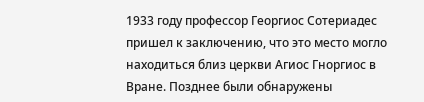1933 году профессор Георгиос Сотериадес пришел к заключению, что это место могло находиться близ церкви Агиос Гноргиос в Вране. Позднее были обнаружены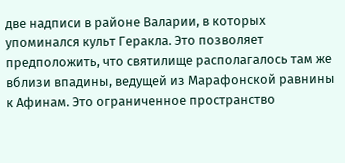две надписи в районе Валарии, в которых упоминался культ Геракла. Это позволяет предположить, что святилище располагалось там же вблизи впадины, ведущей из Марафонской равнины к Афинам. Это ограниченное пространство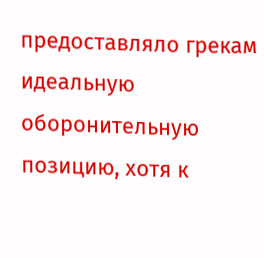предоставляло грекам идеальную оборонительную позицию, хотя к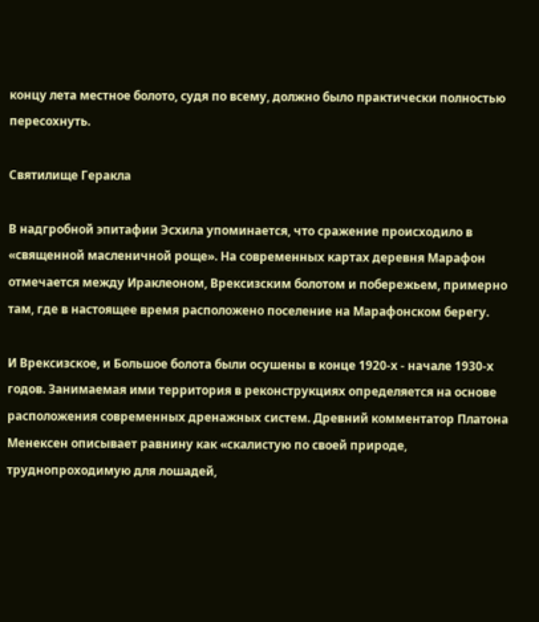концу лета местное болото, судя по всему, должно было практически полностью пересохнуть.

Святилище Геракла

В надгробной эпитафии Эсхила упоминается, что сражение происходило в «священной масленичной роще». На современных картах деревня Марафон отмечается между Ираклеоном, Врексизским болотом и побережьем, примерно там, где в настоящее время расположено поселение на Марафонском берегу.

И Врексизское, и Большое болота были осушены в конце 1920-х - начале 1930-х годов. Занимаемая ими территория в реконструкциях определяется на основе расположения современных дренажных систем. Древний комментатор Платона Менексен описывает равнину как «скалистую по своей природе, труднопроходимую для лошадей,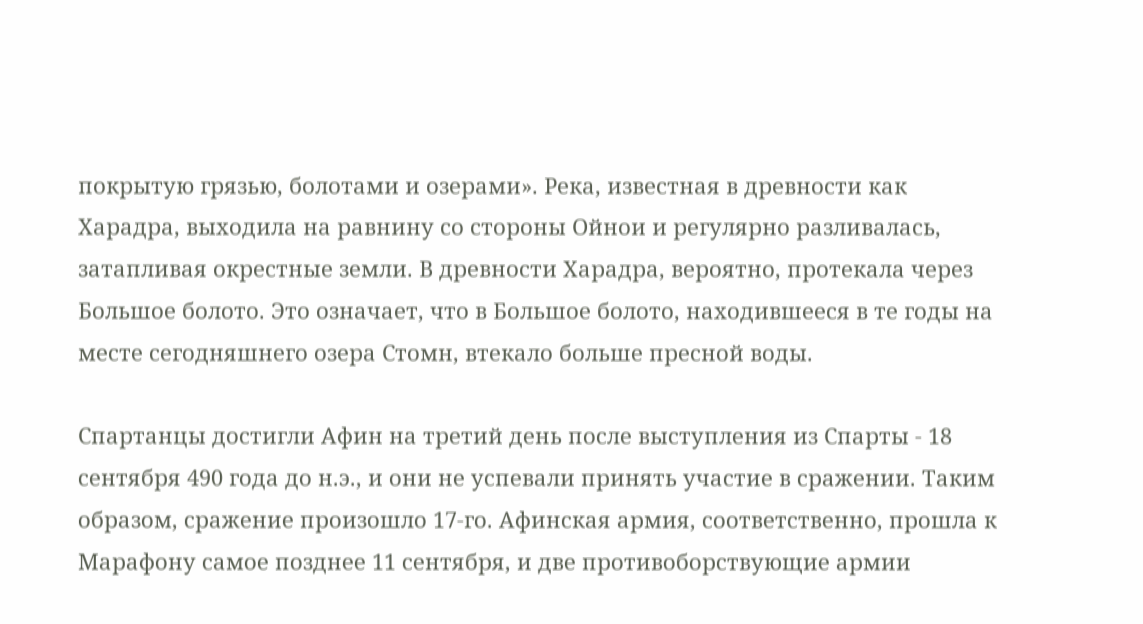покрытую грязью, болотами и озерами». Река, известная в древности как Харадра, выходила на равнину со стороны Ойнои и регулярно разливалась, затапливая окрестные земли. В древности Харадра, вероятно, протекала через Большое болото. Это означает, что в Большое болото, находившееся в те годы на месте сегодняшнего озера Стомн, втекало больше пресной воды.

Спартанцы достигли Афин на третий день после выступления из Спарты - 18 сентября 490 года до н.э., и они не успевали принять участие в сражении. Таким образом, сражение произошло 17-го. Афинская армия, соответственно, прошла к Марафону самое позднее 11 сентября, и две противоборствующие армии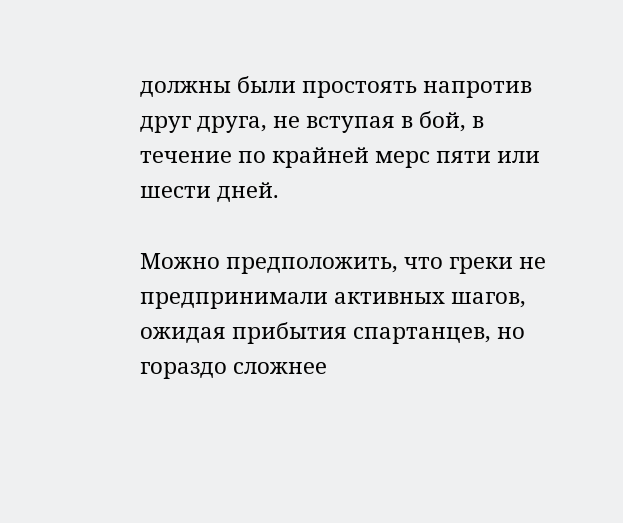должны были простоять напротив друг друга, не вступая в бой, в течение по крайней мерс пяти или шести дней.

Можно предположить, что греки не предпринимали активных шагов, ожидая прибытия спартанцев, но гораздо сложнее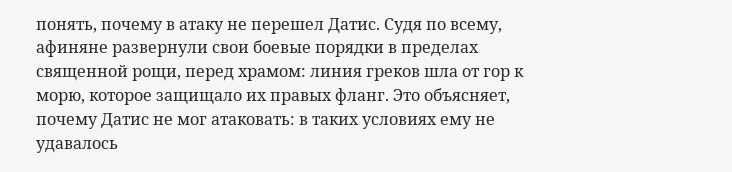понять, почему в атаку не перешел Датис. Судя по всему, афиняне развернули свои боевые порядки в пределах священной рощи, перед храмом: линия греков шла от гор к морю, которое защищало их правых фланг. Это объясняет, почему Датис не мог атаковать: в таких условиях ему не удавалось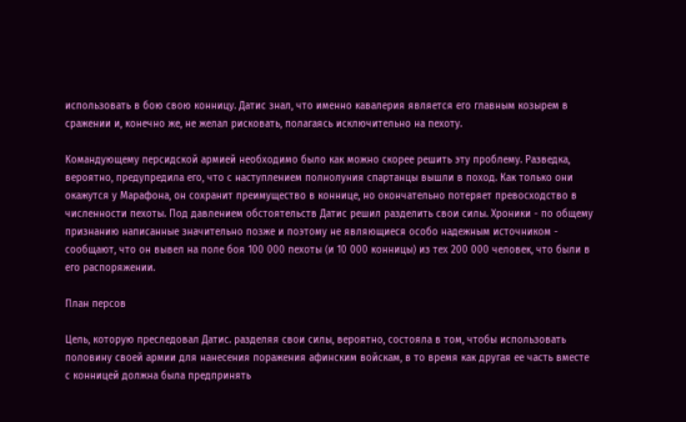использовать в бою свою конницу. Датис знал, что именно кавалерия является его главным козырем в сражении и, конечно же, не желал рисковать, полагаясь исключительно на пехоту.

Командующему персидской армией необходимо было как можно скорее решить эту проблему. Разведка, вероятно, предупредила его, что с наступлением полнолуния спартанцы вышли в поход. Как только они окажутся у Марафона, он сохранит преимущество в коннице, но окончательно потеряет превосходство в численности пехоты. Под давлением обстоятельств Датис решил разделить свои силы. Хроники - по общему признанию написанные значительно позже и поэтому не являющиеся особо надежным источником - сообщают, что он вывел на поле боя 100 000 пехоты (и 10 000 конницы) из тех 200 000 человек, что были в его распоряжении.

План персов

Цель, которую преследовал Датис. разделяя свои силы, вероятно, состояла в том, чтобы использовать половину своей армии для нанесения поражения афинским войскам, в то время как другая ее часть вместе с конницей должна была предпринять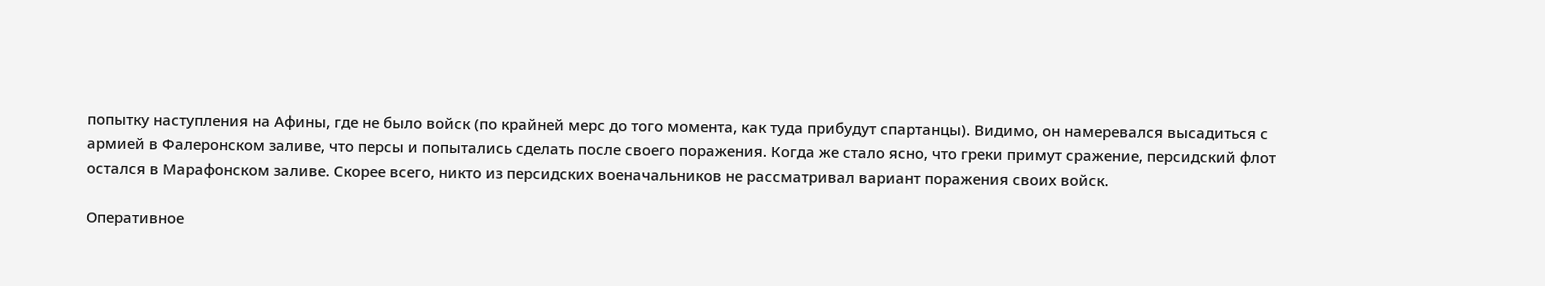попытку наступления на Афины, где не было войск (по крайней мерс до того момента, как туда прибудут спартанцы). Видимо, он намеревался высадиться с армией в Фалеронском заливе, что персы и попытались сделать после своего поражения. Когда же стало ясно, что греки примут сражение, персидский флот остался в Марафонском заливе. Скорее всего, никто из персидских военачальников не рассматривал вариант поражения своих войск.

Оперативное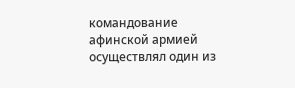командование афинской армией осуществлял один из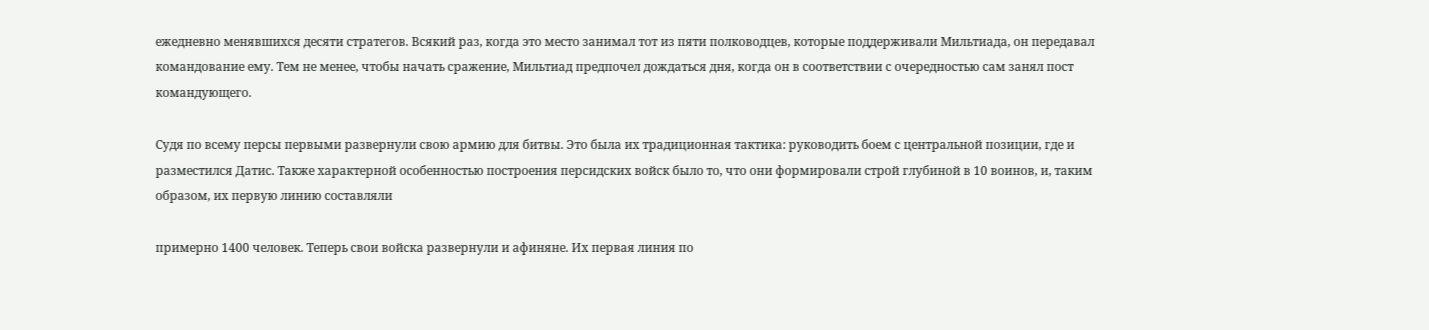ежедневно менявшихся десяти стратегов. Всякий раз, когда это место занимал тот из пяти полководцев, которые поддерживали Мильтиада, он передавал командование ему. Тем не менее, чтобы начать сражение, Мильтиад предпочел дождаться дня, когда он в соответствии с очередностью сам занял пост командующего.

Судя по всему персы первыми развернули свою армию для битвы. Это была их традиционная тактика: руководить боем с центральной позиции, где и разместился Датис. Также характерной особенностью построения персидских войск было то, что они формировали строй глубиной в 10 воинов, и, таким образом, их первую линию составляли

примерно 1400 человек. Теперь свои войска развернули и афиняне. Их первая линия по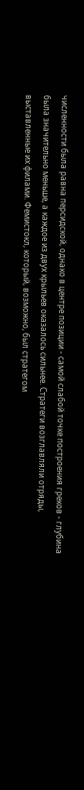численности была равна персидской, однако в центре позиции - самой слабой точке построения греков - глубина была значительно меньше, а каждое из двух крыльев оказалось сильнее. Стратеги возглавляли отряды, выставленные их филами. Фемистокл, который, возможно, был стратегом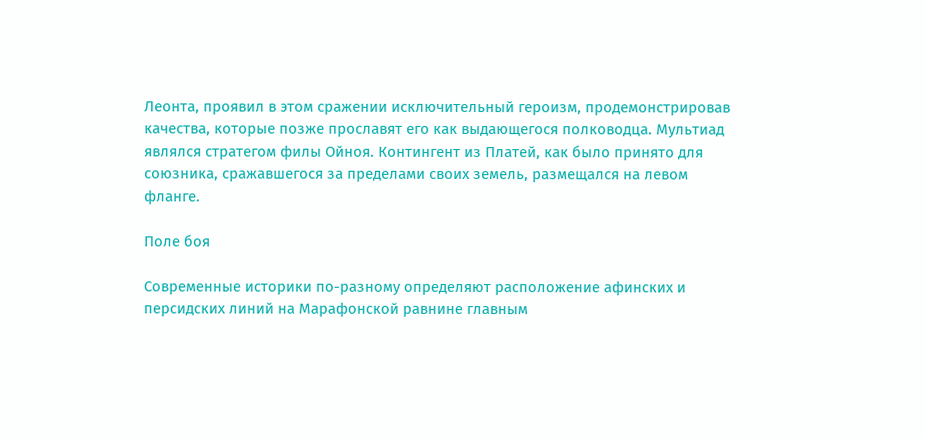Леонта, проявил в этом сражении исключительный героизм, продемонстрировав качества, которые позже прославят его как выдающегося полководца. Мультиад являлся стратегом филы Ойноя. Контингент из Платей, как было принято для союзника, сражавшегося за пределами своих земель, размещался на левом фланге.

Поле боя

Современные историки по-разному определяют расположение афинских и персидских линий на Марафонской равнине главным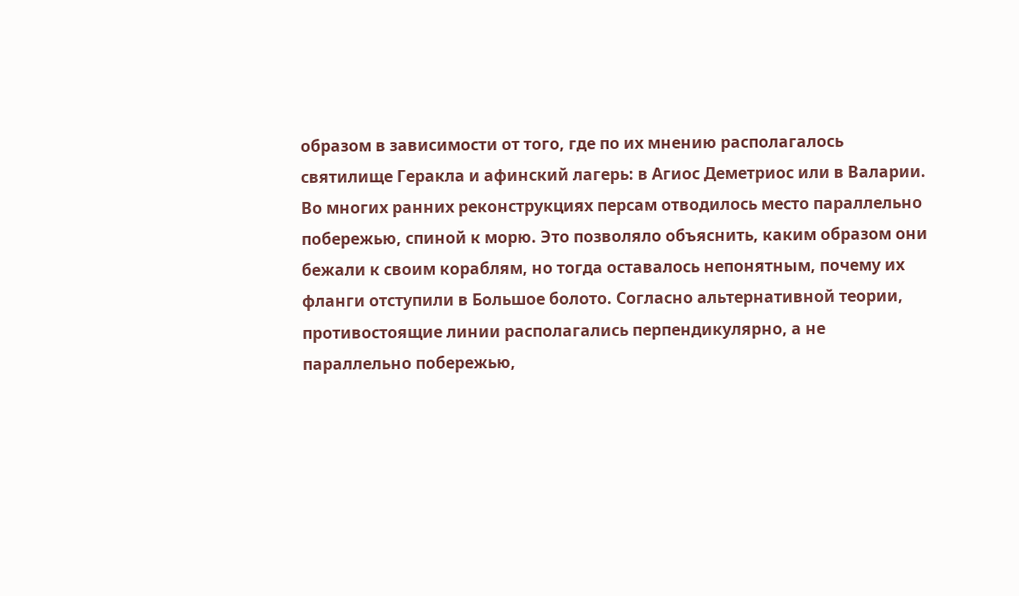образом в зависимости от того, где по их мнению располагалось святилище Геракла и афинский лагерь: в Агиос Деметриос или в Валарии. Во многих ранних реконструкциях персам отводилось место параллельно побережью, спиной к морю. Это позволяло объяснить, каким образом они бежали к своим кораблям, но тогда оставалось непонятным, почему их фланги отступили в Большое болото. Согласно альтернативной теории, противостоящие линии располагались перпендикулярно, а не параллельно побережью,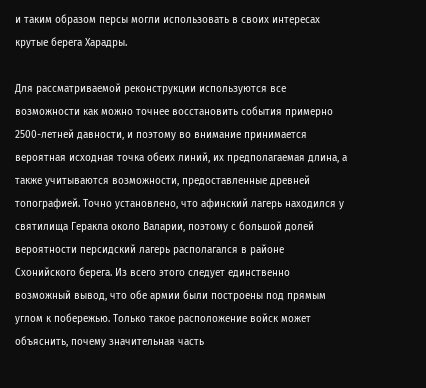и таким образом персы могли использовать в своих интересах крутые берега Харадры.

Для рассматриваемой реконструкции используются все возможности как можно точнее восстановить события примерно 2500-летней давности, и поэтому во внимание принимается вероятная исходная точка обеих линий, их предполагаемая длина, а также учитываются возможности, предоставленные древней топографией. Точно установлено, что афинский лагерь находился у святилища Геракла около Валарии, поэтому с большой долей вероятности персидский лагерь располагался в районе Схонийского берега. Из всего этого следует единственно возможный вывод, что обе армии были построены под прямым углом к побережью. Только такое расположение войск может объяснить, почему значительная часть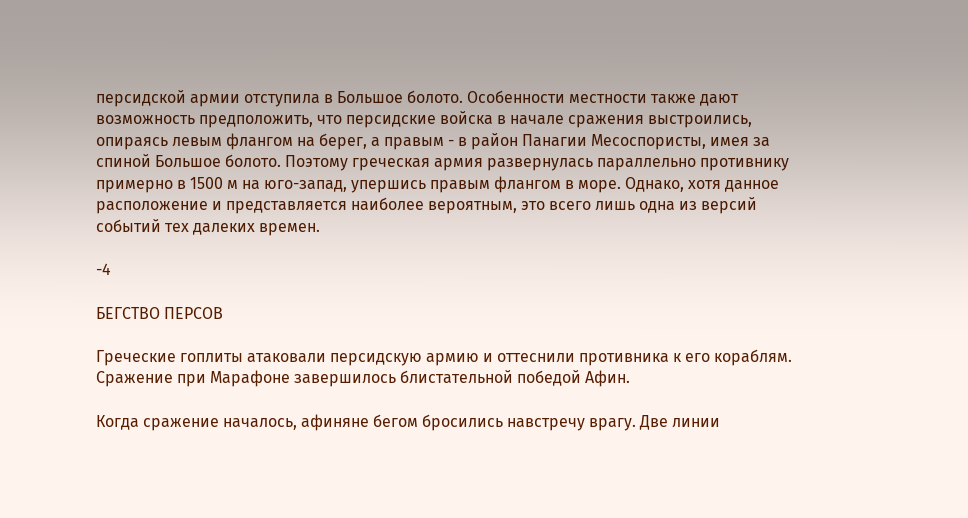персидской армии отступила в Большое болото. Особенности местности также дают возможность предположить, что персидские войска в начале сражения выстроились, опираясь левым флангом на берег, а правым - в район Панагии Месоспористы, имея за спиной Большое болото. Поэтому греческая армия развернулась параллельно противнику примерно в 1500 м на юго-запад, упершись правым флангом в море. Однако, хотя данное расположение и представляется наиболее вероятным, это всего лишь одна из версий событий тех далеких времен.

-4

БЕГСТВО ПЕРСОВ

Греческие гоплиты атаковали персидскую армию и оттеснили противника к его кораблям. Сражение при Марафоне завершилось блистательной победой Афин.

Когда сражение началось, афиняне бегом бросились навстречу врагу. Две линии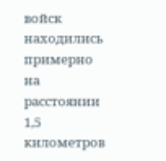войск находились примерно на расстоянии 1,5 километров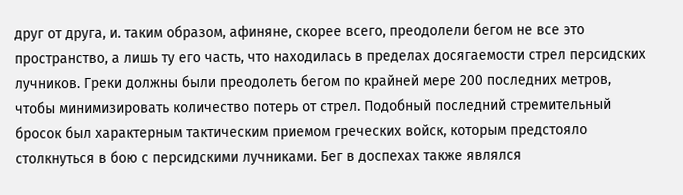друг от друга, и. таким образом, афиняне, скорее всего, преодолели бегом не все это пространство, а лишь ту его часть, что находилась в пределах досягаемости стрел персидских лучников. Греки должны были преодолеть бегом по крайней мере 200 последних метров, чтобы минимизировать количество потерь от стрел. Подобный последний стремительный бросок был характерным тактическим приемом греческих войск, которым предстояло столкнуться в бою с персидскими лучниками. Бег в доспехах также являлся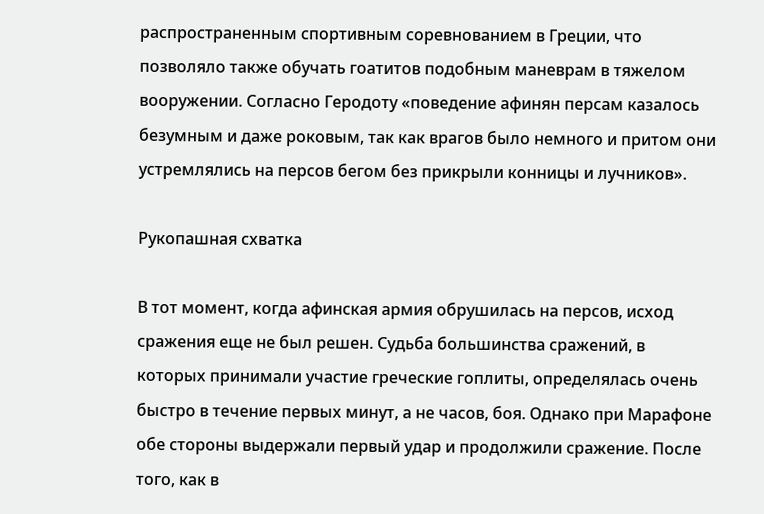распространенным спортивным соревнованием в Греции, что позволяло также обучать гоатитов подобным маневрам в тяжелом вооружении. Согласно Геродоту «поведение афинян персам казалось безумным и даже роковым, так как врагов было немного и притом они устремлялись на персов бегом без прикрыли конницы и лучников».

Рукопашная схватка

В тот момент, когда афинская армия обрушилась на персов, исход сражения еще не был решен. Судьба большинства сражений, в которых принимали участие греческие гоплиты, определялась очень быстро в течение первых минут, а не часов, боя. Однако при Марафоне обе стороны выдержали первый удар и продолжили сражение. После того, как в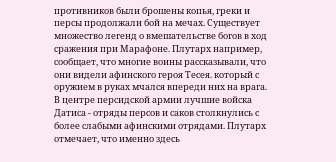противников были брошены копья, греки и персы продолжали бой на мечах. Существует множество легенд о вмешательстве богов в ход сражения при Марафоне. Плутарх например, сообщает, что многие воины рассказывали, что они видели афинского героя Тесея. который с оружием в руках мчался впереди них на врага. В центре персидской армии лучшие войска Датиса - отряды персов и саков столкнулись с более слабыми афинскими отрядами. Плутарх отмечает, что именно здесь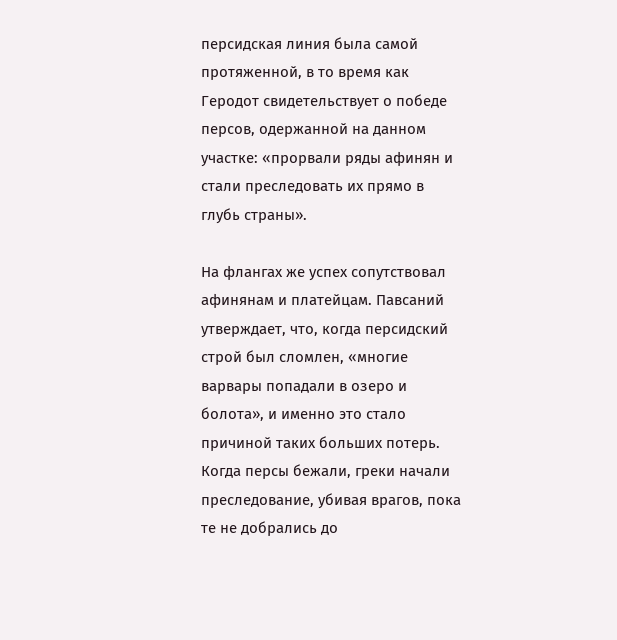персидская линия была самой протяженной, в то время как Геродот свидетельствует о победе персов, одержанной на данном участке: «прорвали ряды афинян и стали преследовать их прямо в глубь страны».

На флангах же успех сопутствовал афинянам и платейцам. Павсаний утверждает, что, когда персидский строй был сломлен, «многие варвары попадали в озеро и болота», и именно это стало причиной таких больших потерь. Когда персы бежали, греки начали преследование, убивая врагов, пока те не добрались до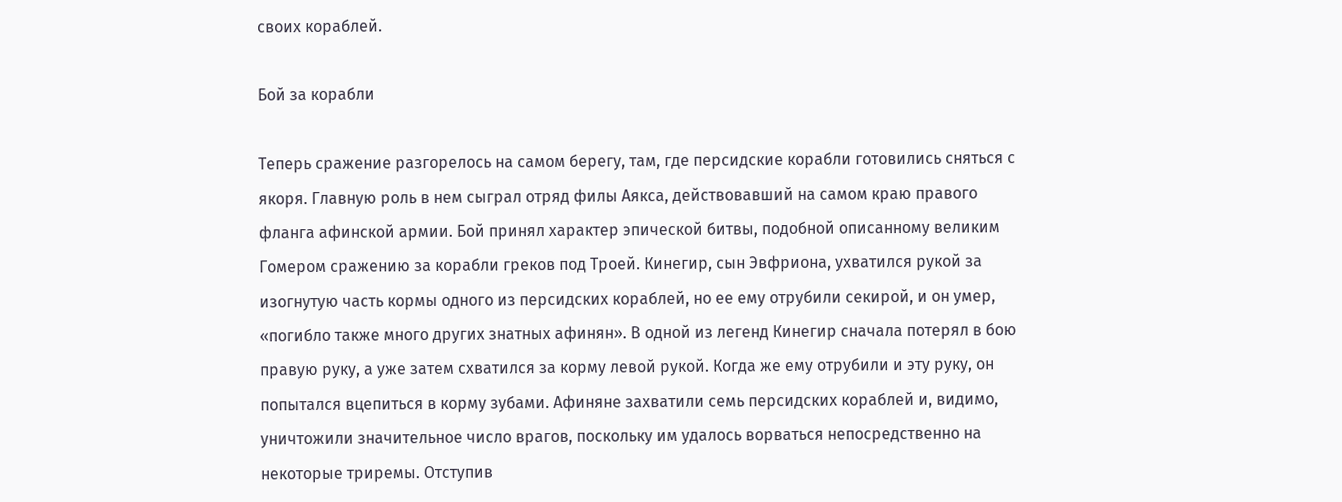своих кораблей.

Бой за корабли

Теперь сражение разгорелось на самом берегу, там, где персидские корабли готовились сняться с якоря. Главную роль в нем сыграл отряд филы Аякса, действовавший на самом краю правого фланга афинской армии. Бой принял характер эпической битвы, подобной описанному великим Гомером сражению за корабли греков под Троей. Кинегир, сын Эвфриона, ухватился рукой за изогнутую часть кормы одного из персидских кораблей, но ее ему отрубили секирой, и он умер, «погибло также много других знатных афинян». В одной из легенд Кинегир сначала потерял в бою правую руку, а уже затем схватился за корму левой рукой. Когда же ему отрубили и эту руку, он попытался вцепиться в корму зубами. Афиняне захватили семь персидских кораблей и, видимо, уничтожили значительное число врагов, поскольку им удалось ворваться непосредственно на некоторые триремы. Отступив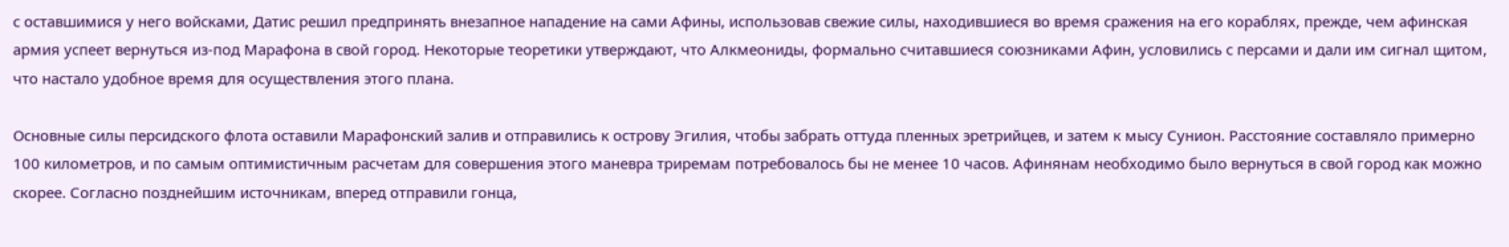с оставшимися у него войсками, Датис решил предпринять внезапное нападение на сами Афины, использовав свежие силы, находившиеся во время сражения на его кораблях, прежде, чем афинская армия успеет вернуться из-под Марафона в свой город. Некоторые теоретики утверждают, что Алкмеониды, формально считавшиеся союзниками Афин, условились с персами и дали им сигнал щитом, что настало удобное время для осуществления этого плана.

Основные силы персидского флота оставили Марафонский залив и отправились к острову Эгилия, чтобы забрать оттуда пленных эретрийцев, и затем к мысу Сунион. Расстояние составляло примерно 100 километров, и по самым оптимистичным расчетам для совершения этого маневра триремам потребовалось бы не менее 10 часов. Афинянам необходимо было вернуться в свой город как можно скорее. Согласно позднейшим источникам, вперед отправили гонца,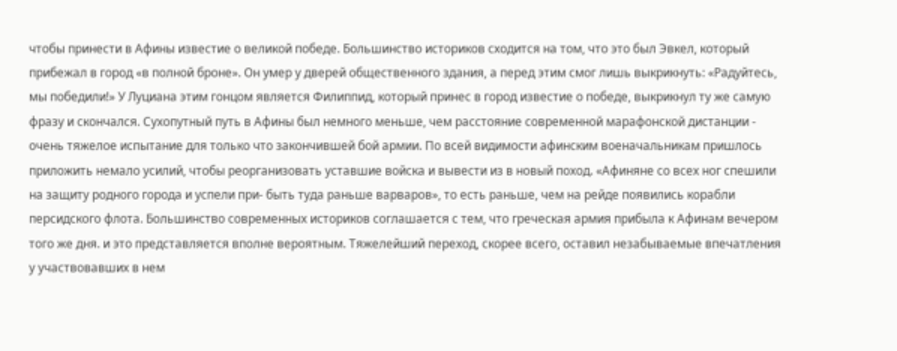чтобы принести в Афины известие о великой победе. Большинство историков сходится на том, что это был Эвкел, который прибежал в город «в полной броне». Он умер у дверей общественного здания, а перед этим смог лишь выкрикнуть: «Радуйтесь, мы победили!» У Луциана этим гонцом является Филиппид, который принес в город известие о победе, выкрикнул ту же самую фразу и скончался. Сухопутный путь в Афины был немного меньше, чем расстояние современной марафонской дистанции - очень тяжелое испытание для только что закончившей бой армии. По всей видимости афинским военачальникам пришлось приложить немало усилий, чтобы реорганизовать уставшие войска и вывести из в новый поход. «Афиняне со всех ног спешили на защиту родного города и успели при- быть туда раньше варваров», то есть раньше, чем на рейде появились корабли персидского флота. Большинство современных историков соглашается с тем, что греческая армия прибыла к Афинам вечером того же дня. и это представляется вполне вероятным. Тяжелейший переход, скорее всего, оставил незабываемые впечатления у участвовавших в нем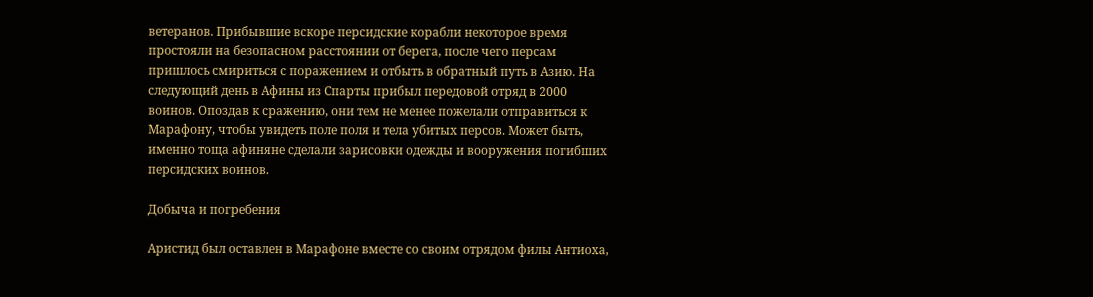ветеранов. Прибывшие вскоре персидские корабли некоторое время простояли на безопасном расстоянии от берега, после чего персам пришлось смириться с поражением и отбыть в обратный путь в Азию. На следующий день в Афины из Спарты прибыл передовой отряд в 2000 воинов. Опоздав к сражению, они тем не менее пожелали отправиться к Марафону, чтобы увидеть поле поля и тела убитых персов. Может быть, именно тоща афиняне сделали зарисовки одежды и вооружения погибших персидских воинов.

Добыча и погребения

Аристид был оставлен в Марафоне вместе со своим отрядом филы Антиоха,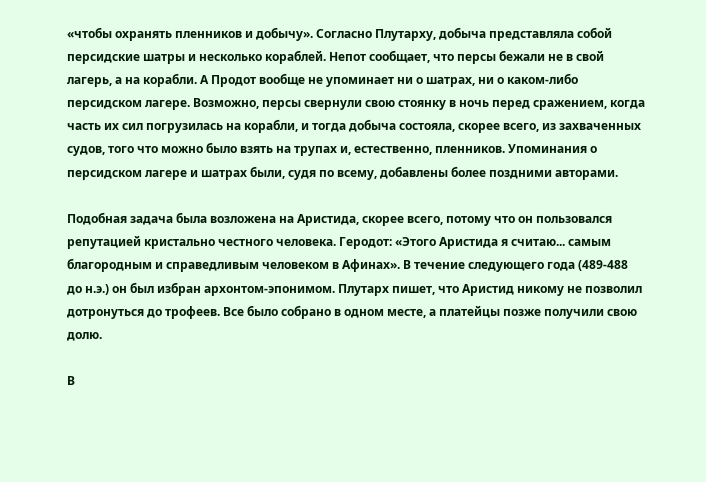«чтобы охранять пленников и добычу». Согласно Плутарху, добыча представляла собой персидские шатры и несколько кораблей. Непот сообщает, что персы бежали не в свой лагерь, а на корабли. А Продот вообще не упоминает ни о шатрах, ни о каком-либо персидском лагере. Возможно, персы свернули свою стоянку в ночь перед сражением, когда часть их сил погрузилась на корабли, и тогда добыча состояла, скорее всего, из захваченных судов, того что можно было взять на трупах и, естественно, пленников. Упоминания о персидском лагере и шатрах были, судя по всему, добавлены более поздними авторами.

Подобная задача была возложена на Аристида, скорее всего, потому что он пользовался репутацией кристально честного человека. Геродот: «Этого Аристида я считаю... самым благородным и справедливым человеком в Афинах». В течение следующего года (489-488 до н.э.) он был избран архонтом-эпонимом. Плутарх пишет, что Аристид никому не позволил дотронуться до трофеев. Все было собрано в одном месте, а платейцы позже получили свою долю.

В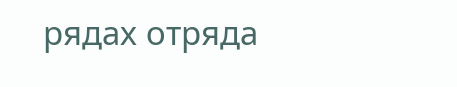рядах отряда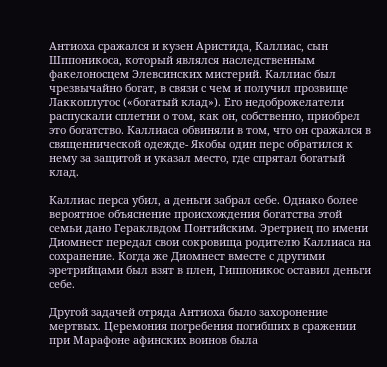Антиоха сражался и кузен Аристида, Каллиас, сын Шппоникоса, который являлся наследственным факелоносцем Элевсинских мистерий. Каллиас был чрезвычайно богат, в связи с чем и получил прозвище Лаккоплутос («богатый клад»). Его недоброжелатели распускали сплетни о том, как он, собственно, приобрел это богатство. Каллиаса обвиняли в том, что он сражался в священнической одежде- Якобы один перс обратился к нему за защитой и указал место, где спрятал богатый клад.

Каллиас перса убил, а деньги забрал себе. Однако более вероятное объяснение происхождения богатства этой семьи дано Гераклвдом Понтийским. Эретриец по имени Диомнест передал свои сокровища родителю Каллиаса на сохранение. Когда же Диомнест вместе с другими эретрийцами был взят в плен, Гиппоникос оставил деньги себе.

Другой задачей отряда Антиоха было захоронение мертвых. Церемония погребения погибших в сражении при Марафоне афинских воинов была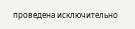проведена исключительно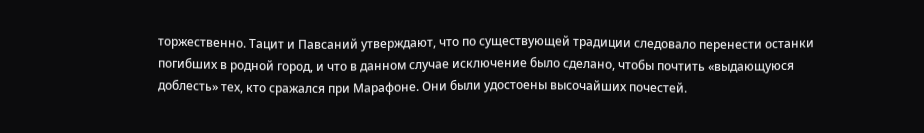торжественно. Тацит и Павсаний утверждают, что по существующей традиции следовало перенести останки погибших в родной город, и что в данном случае исключение было сделано, чтобы почтить «выдающуюся доблесть» тех, кто сражался при Марафоне. Они были удостоены высочайших почестей.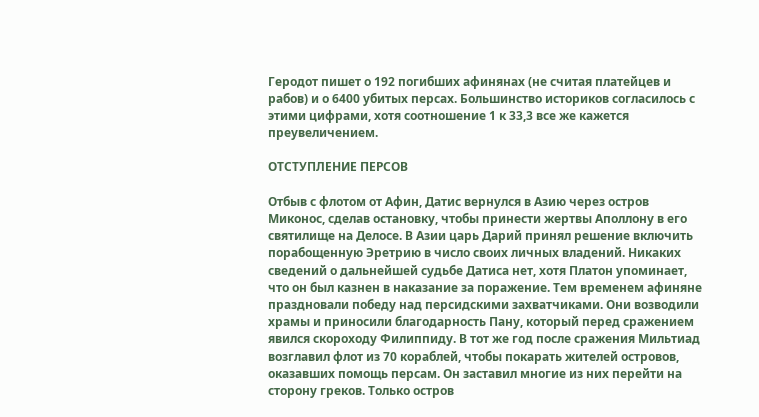Геродот пишет о 192 погибших афинянах (не считая платейцев и рабов) и о 6400 убитых персах. Большинство историков согласилось с этими цифрами, хотя соотношение 1 к 33,3 все же кажется преувеличением.

ОТСТУПЛЕНИЕ ПЕРСОВ

Отбыв с флотом от Афин, Датис вернулся в Азию через остров Миконос, сделав остановку, чтобы принести жертвы Аполлону в его святилище на Делосе. В Азии царь Дарий принял решение включить порабощенную Эретрию в число своих личных владений. Никаких сведений о дальнейшей судьбе Датиса нет, хотя Платон упоминает, что он был казнен в наказание за поражение. Тем временем афиняне праздновали победу над персидскими захватчиками. Они возводили храмы и приносили благодарность Пану, который перед сражением явился скороходу Филиппиду. В тот же год после сражения Мильтиад возглавил флот из 70 кораблей, чтобы покарать жителей островов, оказавших помощь персам. Он заставил многие из них перейти на сторону греков. Только остров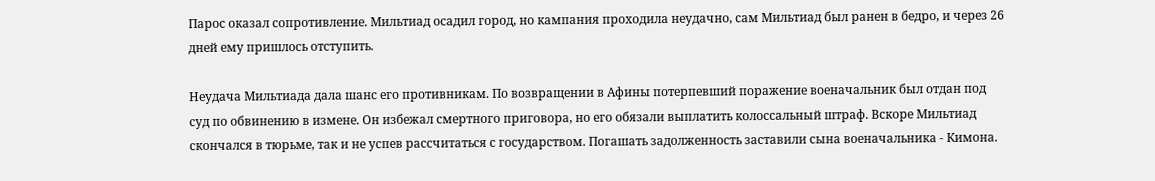Парос оказал сопротивление. Мильтиад осадил город, но кампания проходила неудачно, сам Мильтиад был ранен в бедро, и через 26 дней ему пришлось отступить.

Неудача Мильтиада дала шанс его противникам. По возвращении в Афины потерпевший поражение военачальник был отдан под суд по обвинению в измене. Он избежал смертного приговора, но его обязали выплатить колоссальный штраф. Вскоре Мильтиад скончался в тюрьме, так и не успев рассчитаться с государством. Погашать задолженность заставили сына военачальника - Кимона.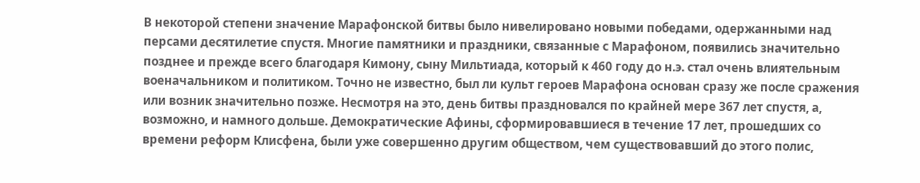В некоторой степени значение Марафонской битвы было нивелировано новыми победами, одержанными над персами десятилетие спустя. Многие памятники и праздники, связанные с Марафоном, появились значительно позднее и прежде всего благодаря Кимону, сыну Мильтиада, который к 460 году до н.э. стал очень влиятельным военачальником и политиком. Точно не известно, был ли культ героев Марафона основан сразу же после сражения или возник значительно позже. Несмотря на это, день битвы праздновался по крайней мере 367 лет спустя, а, возможно, и намного дольше. Демократические Афины, сформировавшиеся в течение 17 лет, прошедших со времени реформ Клисфена, были уже совершенно другим обществом, чем существовавший до этого полис,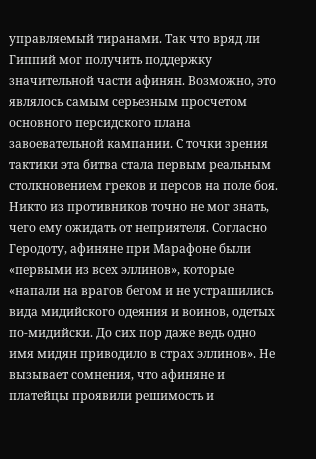управляемый тиранами. Так что вряд ли Гиппий мог получить поддержку значительной части афинян. Возможно, это являлось самым серьезным просчетом основного персидского плана завоевательной кампании. С точки зрения тактики эта битва стала первым реальным столкновением греков и персов на поле боя. Никто из противников точно не мог знать, чего ему ожидать от неприятеля. Согласно Геродоту, афиняне при Марафоне были «первыми из всех эллинов», которые «напали на врагов бегом и не устрашились вида мидийского одеяния и воинов, одетых по-мидийски. До сих пор даже ведь одно имя мидян приводило в страх эллинов». Не вызывает сомнения, что афиняне и платейцы проявили решимость и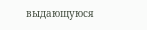выдающуюся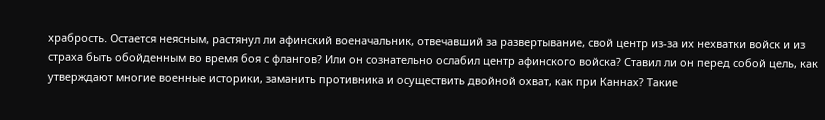храбрость. Остается неясным, растянул ли афинский военачальник, отвечавший за развертывание, свой центр из-за их нехватки войск и из страха быть обойденным во время боя с флангов? Или он сознательно ослабил центр афинского войска? Ставил ли он перед собой цель, как утверждают многие военные историки, заманить противника и осуществить двойной охват, как при Каннах? Такие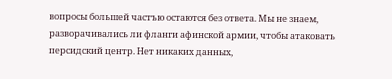вопросы большей частъю остаются без ответа. Мы не знаем, разворачивались ли фланги афинской армии, чтобы атаковать персидский центр. Нет никаких данных,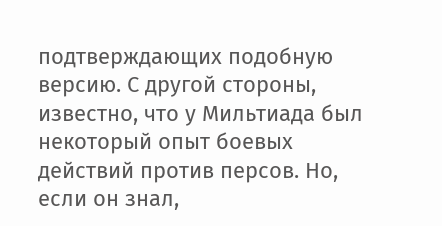подтверждающих подобную версию. С другой стороны, известно, что у Мильтиада был некоторый опыт боевых действий против персов. Но, если он знал,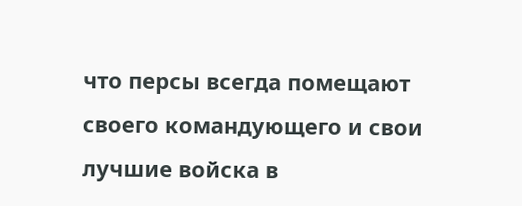что персы всегда помещают своего командующего и свои лучшие войска в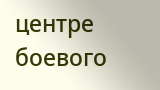центре боевого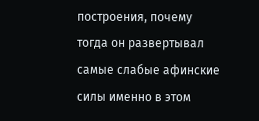построения, почему тогда он развертывал самые слабые афинские силы именно в этом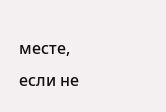месте, если не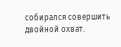собирался совершить двойной охват.